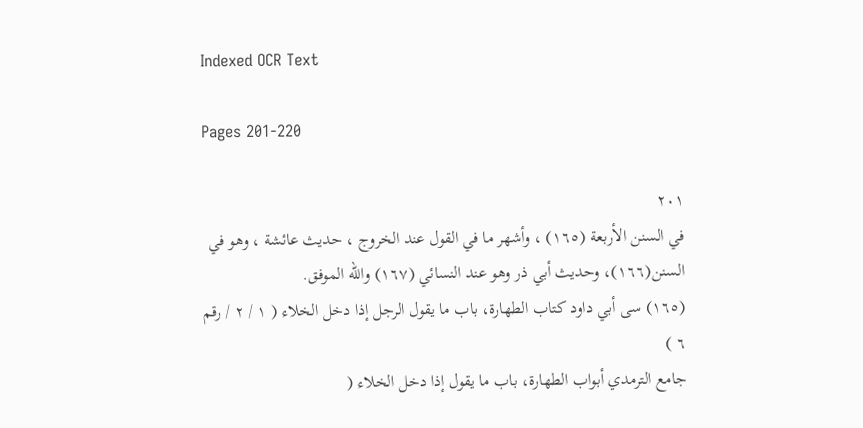Indexed OCR Text

Pages 201-220

٢٠١
في السنن الأربعة (١٦٥) ، وأشهر ما في القول عند الخروج ، حديث عائشة ، وهو في
السنن(١٦٦)، وحديث أبي ذر وهو عند النسائي (١٦٧) والله الموفق.
(١٦٥) سى أبي داود كتاب الطهارة، باب ما يقول الرجل إذا دخل الخلاء ( ١ / ٢ / رقم
٦ )
جامع الترمدي أبواب الطهارة، باب ما يقول إذا دخل الخلاء (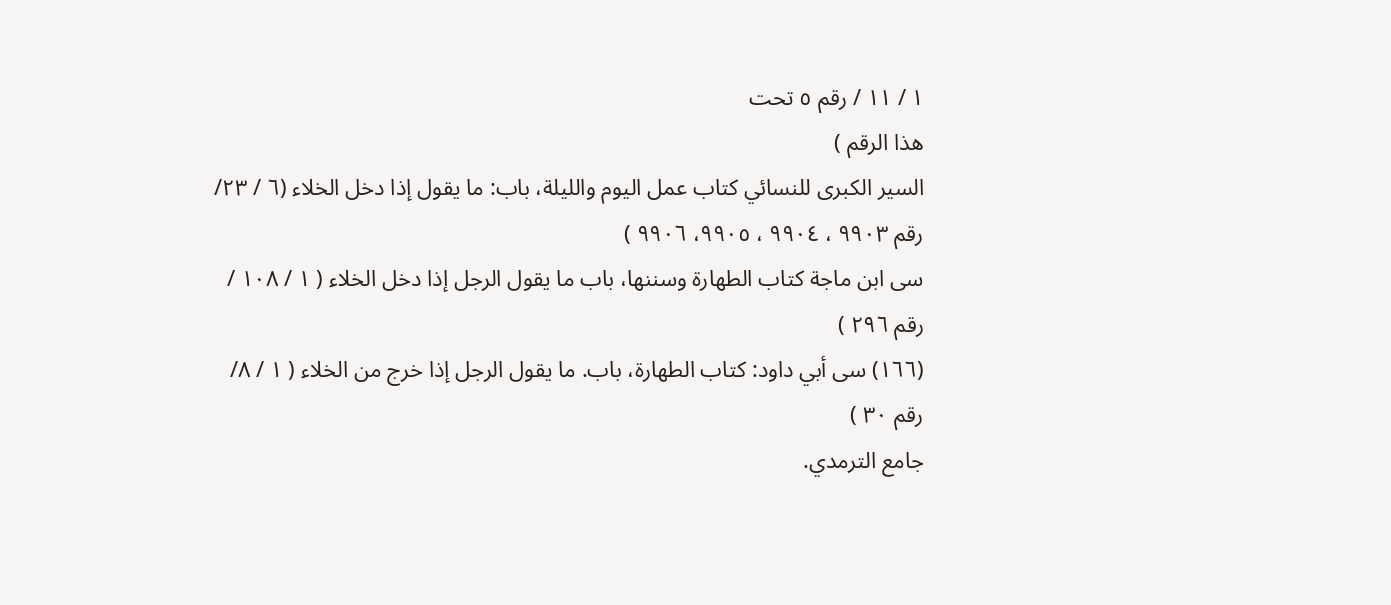١ / ١١ / رقم ٥ تحت
هذا الرقم )
السير الكبرى للنسائي كتاب عمل اليوم والليلة، باب: ما يقول إذا دخل الخلاء (٦ / ٢٣/
رقم ٩٩٠٣ ، ٩٩٠٤ ، ٩٩٠٥، ٩٩٠٦ )
سى ابن ماجة كتاب الطهارة وسننها، باب ما يقول الرجل إذا دخل الخلاء ( ١ / ١٠٨ /
رقم ٢٩٦ )
(١٦٦) سى أبي داود: كتاب الطهارة، باب. ما يقول الرجل إذا خرج من الخلاء ( ١ / ٨/
رقم ٣٠ )
جامع الترمدي.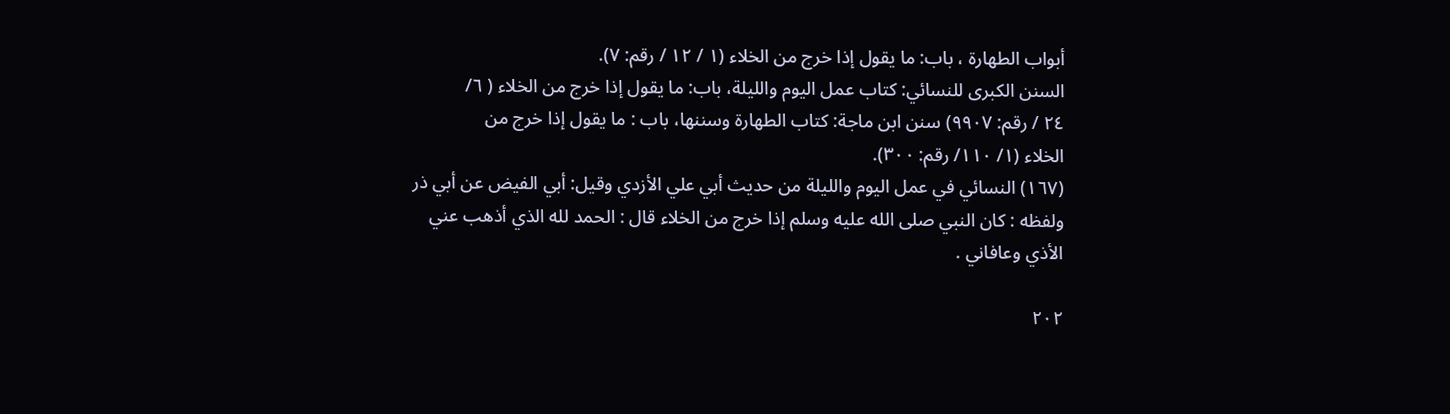أبواب الطهارة ، باب: ما يقول إذا خرج من الخلاء (١ / ١٢ / رقم: ٧).
السنن الكبرى للنسائي: كتاب عمل اليوم والليلة، باب: ما يقول إذا خرج من الخلاء ( ٦/
٢٤ / رقم: ٩٩٠٧) سنن ابن ماجة: كتاب الطهارة وسننها، باب : ما يقول إذا خرج من
الخلاء (١/ ١١٠/ رقم: ٣٠٠).
(١٦٧) النسائي في عمل اليوم والليلة من حديث أبي علي الأزدي وقيل: أبي الفيض عن أبي ذر
ولفظه : كان النبي صلى الله عليه وسلم إذا خرج من الخلاء قال : الحمد لله الذي أذهب عني
الأذي وعافاني .

٢٠٢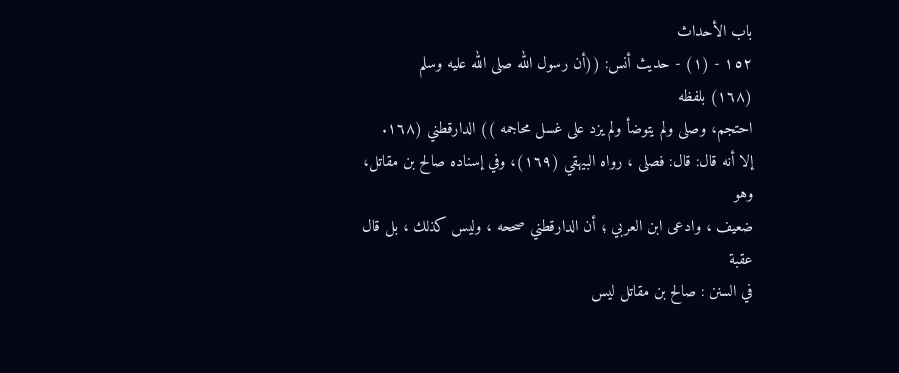باب الأحداث
١٥٢ - (١) - حديث أنس: ((أن رسول الله صلى الله عليه وسلم
(١٦٨) بلفظه
احتجم، وصلى ولم يتوضأ ولم يزد على غسل محاجمه )) الدارقطني (١٦٨.
إلا أنه قال: قال: فصلى ، رواه البيهقي (١٦٩)، وفي إسناده صالح بن مقاتل، وهو
ضعيف ، وادعى ابن العربي ؛ أن الدارقطني صححه ، وليس كذلك ، بل قال عقبة
في السنن : صالح بن مقاتل ليس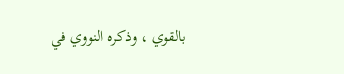بالقوي ، وذكره النووي في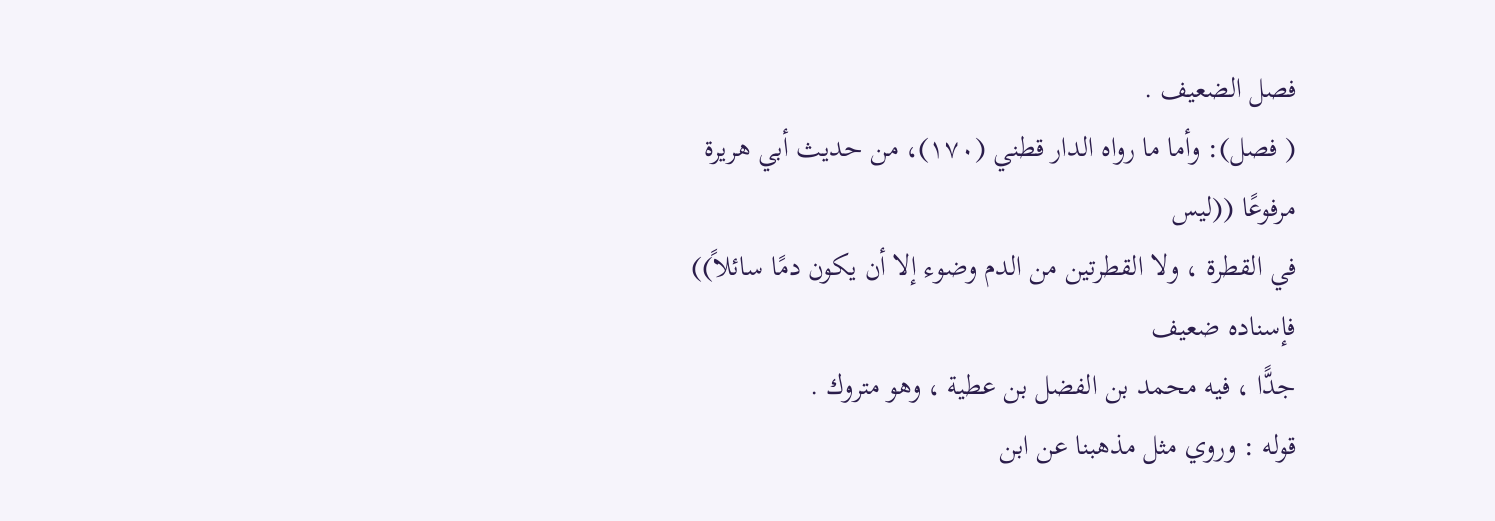فصل الضعيف .
( فصل): وأما ما رواه الدار قطني (١٧٠)، من حديث أبي هريرة مرفوعًا ((ليس
في القطرة ، ولا القطرتين من الدم وضوء إلا أن يكون دمًا سائلاً)) فإسناده ضعيف
جدًّا ، فيه محمد بن الفضل بن عطية ، وهو متروك .
قوله : وروي مثل مذهبنا عن ابن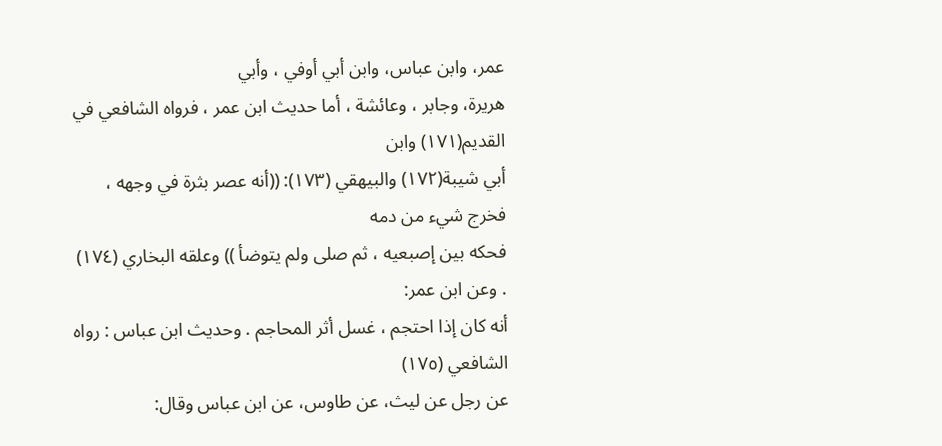عمر، وابن عباس، وابن أبي أوفي ، وأبي
هريرة، وجابر ، وعائشة ، أما حديث ابن عمر ، فرواه الشافعي في القديم(١٧١) وابن
أبي شيبة(١٧٢) والبيهقي (١٧٣): ((أنه عصر بثرة في وجهه ، فخرج شيء من دمه
فحكه بين إصبعيه ، ثم صلى ولم يتوضأ )) وعلقه البخاري (١٧٤) . وعن ابن عمر:
أنه كان إذا احتجم ، غسل أثر المحاجم . وحديث ابن عباس : رواه الشافعي (١٧٥)
عن رجل عن ليث، عن طاوس، عن ابن عباس وقال: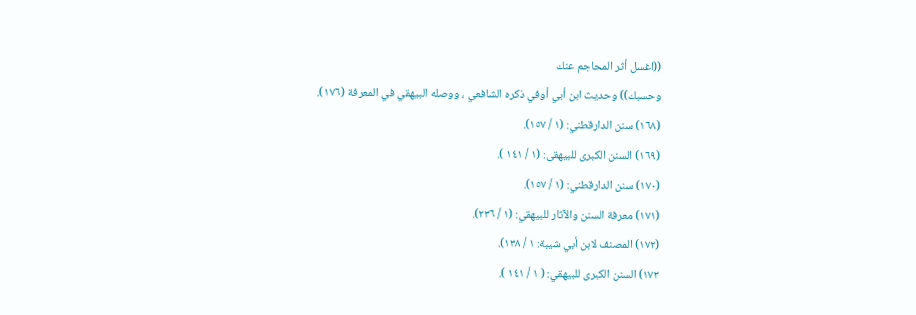((اغسل أثر المحاجم عنك
وحسبك)) وحديث ابن أبي أوفي ذكره الشافعي ، ووصله البيهقي في المعرفة (١٧٦).
(١٦٨) سنن الدارقطني: (١ / ١٥٧).
(١٦٩) السنن الكبرى للبيهقى: (١ / ١٤١ ).
(١٧٠) سنن الدارقطني: (١ / ١٥٧).
(١٧١) معرفة السنن والآثار للبيهقي: (١ / ٢٣٦).
(١٧٢) المصنف لابن أبي شيبة: ١ / ١٣٨).
١٧٣) السنن الكبرى للبيهقي: ( ١ / ١٤١ ).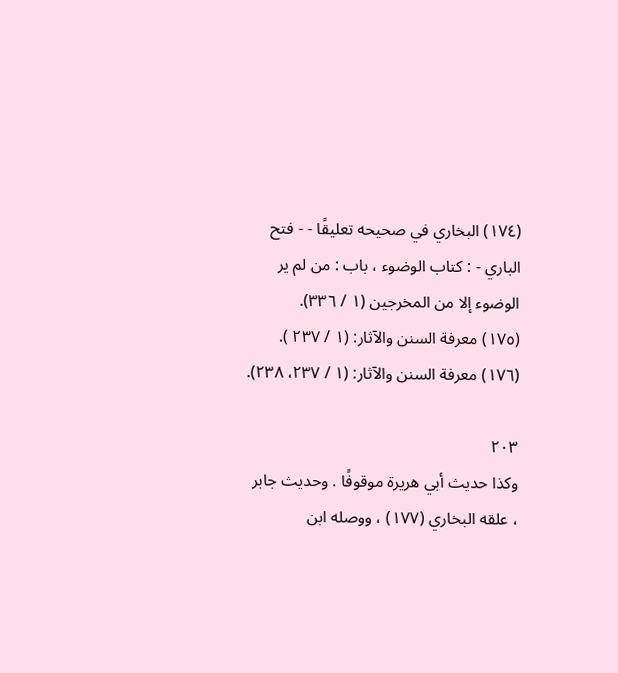(١٧٤) البخاري في صحيحه تعليقًا - - فتح الباري - : كتاب الوضوء ، باب : من لم ير
الوضوء إلا من المخرجين (١ / ٣٣٦).
(١٧٥) معرفة السنن والآثار: (١ / ٢٣٧ ).
(١٧٦) معرفة السنن والآثار: (١ / ٢٣٧، ٢٣٨).

٢٠٣
وكذا حديث أبي هريرة موقوفًا . وحديث جابر ، علقه البخاري (١٧٧) ، ووصله ابن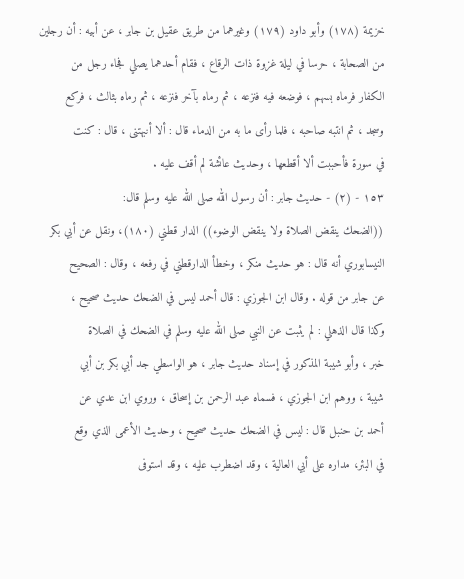خزيمة (١٧٨) وأبو داود (١٧٩) وغيرهما من طريق عقيل بن جابر ، عن أبيه : أن رجلين
من الصحابة ، حرسا في ليلة غزوة ذات الرقاع ، فقام أحدهما يصلي فجاء رجل من
الكفار فرماه بسهم ، فوضعه فيه فنزعه ، ثم رماه بآخر فنزعه ، ثم رماه بثالث ، فركع
وسجد ، ثم انتبه صاحبه ، فلما رأى ما به من الدماء قال : ألا أنبهتنى ، قال : كنت
في سورة فأحببت ألا أقطعها ، وحديث عائشة لم أقف عليه .
١٥٣ - (٢) - حديث جابر : أن رسول الله صلى الله عليه وسلم قال:
((الضحك ينقض الصلاة ولا ينقض الوضوء)) الدار قطني (١٨٠)، ونقل عن أبي بكر
النيسابوري أنه قال : هو حديث منكر ، وخطأ الدارقطني في رفعه ، وقال : الصحيح
عن جابر من قوله . وقال ابن الجوزي : قال أحمد ليس في الضحك حديث صحيح ،
وكذا قال الذهلي : لم يثبت عن النبي صلى الله عليه وسلم في الضحك في الصلاة
خبر ، وأبو شيبة المذكور في إسناد حديث جابر ، هو الواسطي جد أبي بكر بن أبي
شيبة ، ووهم ابن الجوزي ، فسماه عبد الرحمن بن إسحاق ، وروي ابن عدي عن
أحمد بن حنبل قال : ليس في الضحك حديث صحيح ، وحديث الأعمى الذي وقع
في البئر، مداره على أبي العالية ، وقد اضطرب عليه ، وقد استوفى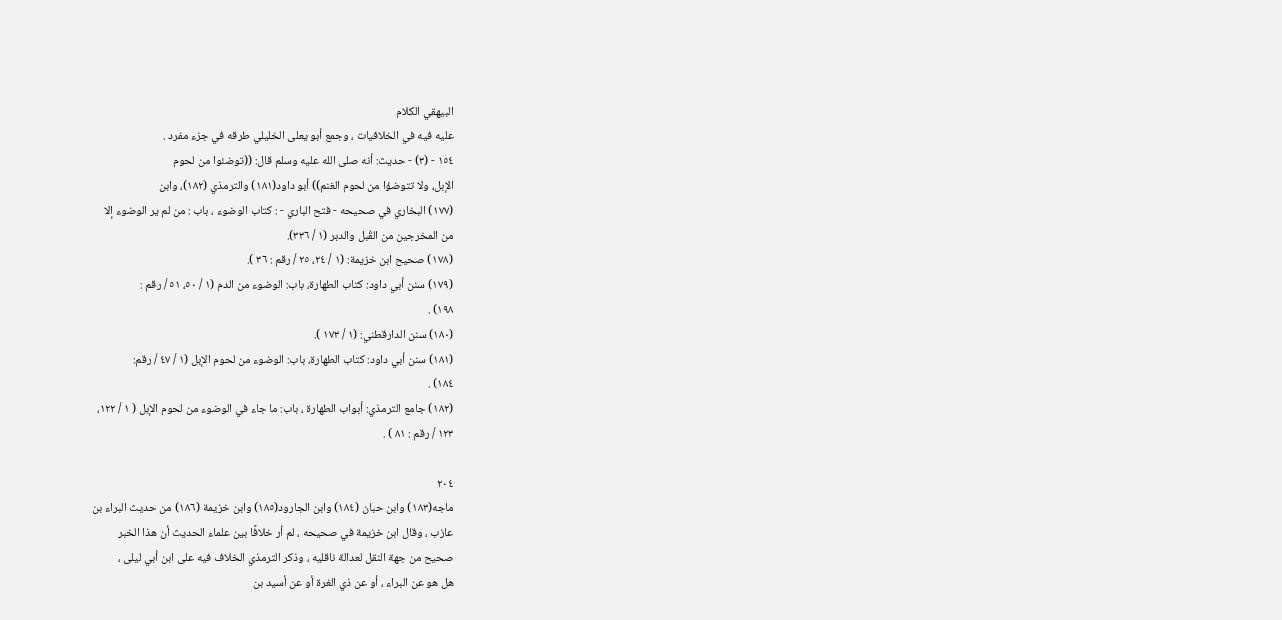البيهقي الكلام
عليه فيه في الخلافيات ، وجمع أبو يعلى الخليلي طرقه في جزء مفرد .
١٥٤ - (٣) - حديث: أنه صلى الله عليه وسلم قال: ((توضئوا من لحوم
الإبل، ولا تتوضؤا من لحوم الغنم)) أبو داود(١٨١) والترمذي (١٨٢)، وابن
(١٧٧) البخاري في صحيحه - فتح الباري - : كتاب الوضوء ، باب : من لم ير الوضوء إلا
من المخرجين من القُبل والدبر (١ / ٣٣٦).
(١٧٨) صحيح ابن خزيمة: (١ / ٢٤، ٢٥ / رقم : ٣٦ ).
(١٧٩) سنن أبي داود: كتاب الطهارة، باب: الوضوء من الدم (١ / ٥٠، ٥١ / رقم :
١٩٨) .
(١٨٠) سنن الدارقطني: (١ / ١٧٣ ).
(١٨١) سنن أبي داود: كتاب الطهارة، باب: الوضوء من لحوم الإبل (١ / ٤٧ / رقم:
١٨٤) .
(١٨٢) جامع الترمذي: أبواب الطهارة ، باب: ما جاء في الوضوء من لحوم الإبل ( ١ / ١٢٢،
١٢٣ / رقم : ٨١ ) .

٢٠٤
ماجه(١٨٣) وابن حبان (١٨٤) وابن الجارود(١٨٥) وابن خزيمة (١٨٦) من حديث البراء بن
عازب ، وقال ابن خزيمة في صحيحه ، لم أر خلافًا بين علماء الحديث أن هذا الخبر
صحيح من جهة النقل لعدالة ناقليه ، وذكر الترمذي الخلاف فيه على ابن أبي ليلى ،
هل هو عن البراء ، أو عن ذي الغرة أو عن أسيد بن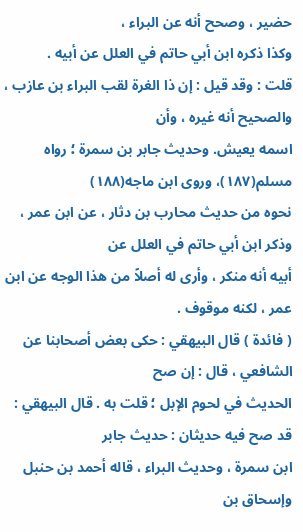حضير ، وصحح أنه عن البراء ،
وكذا ذكره ابن أبي حاتم في العلل عن أبيه .
قلت : وقد قيل : إن ذا الغرة لقب البراء بن عازب ، والصحيح أنه غيره ، وأن
اسمه يعيش. وحديث جابر بن سمرة ؛ رواه مسلم(١٨٧)، وروى ابن ماجه(١٨٨)
نحوه من حديث محارب بن دثار ، عن ابن عمر ، وذكر ابن أبي حاتم في العلل عن
أبيه أنه منكر ، وأرى له أصلاً من هذا الوجه عن ابن عمر ، لكنه موقوف .
( فائدة ) قال البيهقي : حكى بعض أصحابنا عن الشافعي ، قال : إن صح
الحديث في لحوم الإبل ؛ قلت به . قال البيهقي : قد صح فيه حديثان : حديث جابر
ابن سمرة ، وحديث البراء ، قاله أحمد بن حنبل وإسحاق بن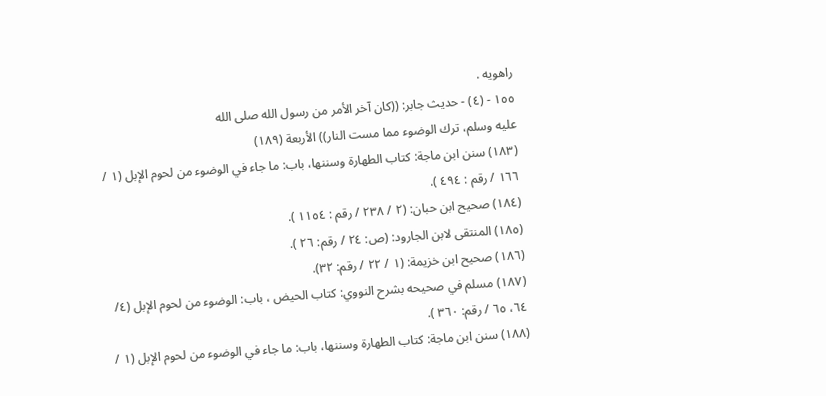راهويه .
١٥٥ - (٤) - حديث جابر: ((كان آخر الأمر من رسول الله صلى الله
عليه وسلم، ترك الوضوء مما مست النار)) الأربعة (١٨٩)
(١٨٣) سنن ابن ماجة: كتاب الطهارة وسننها، باب: ما جاء في الوضوء من لحوم الإبل (١ /
١٦٦ / رقم : ٤٩٤ ).
(١٨٤) صحيح ابن حبان: (٢ / ٢٣٨ / رقم : ١١٥٤ ).
(١٨٥) المنتقى لابن الجارود: (ص: ٢٤ / رقم: ٢٦ ).
(١٨٦) صحيح ابن خزيمة: (١ / ٢٢ / رقم: ٣٢).
(١٨٧) مسلم في صحيحه بشرح النووي: كتاب الحيض ، باب: الوضوء من لحوم الإبل (٤/
٦٤، ٦٥ / رقم: ٣٦٠ ).
(١٨٨) سنن ابن ماجة: كتاب الطهارة وسننها، باب: ما جاء في الوضوء من لحوم الإبل (١ /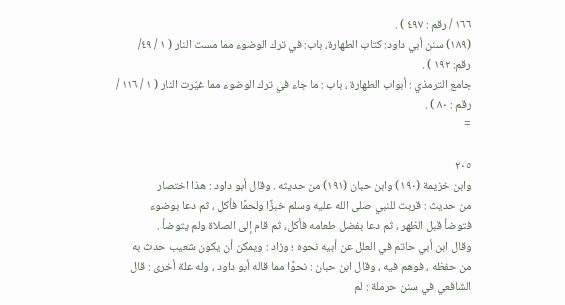١٦٦ / رقم : ٤٩٧ ) .
(١٨٩) سنن أبي داود: كتاب الطهارة، باب: في ترك الوضوء مما مست النار ( ١ / ٤٩/
رقم: ١٩٢ ) .
جامع الترمذي : أبواب الطهارة ، باب : ما جاء في ترك الوضوء مما غيّرت النار ( ١ / ١١٦ /
رقم : ٨٠ ) .
=

٢٠٥
وابن خزيمة (١٩٠) وابن حبان (١٩١) من حديثه . وقال أبو داود : هذا اختصار
من حديث : قربت للنبي صلى الله عليه وسلم خبزًا ولحمًا فأكل ، ثم دعا بوضوء
فتوضأ قبل الظهر ، ثم دعا بفضل طعامه فأكل، ثم قام إلى الصلاة ولم يتوضأ .
وقال ابن أبي حاتم في العلل عن أبيه نحوه ؛ وزاد : ويمكن أن يكون شعيب حدث به
من حفظه ، فوهم فيه ، وقال ابن حبان : نحوًا مما قاله أبو داود ، وله علة أخرى : قال
الشافعي في سنن حرملة : لم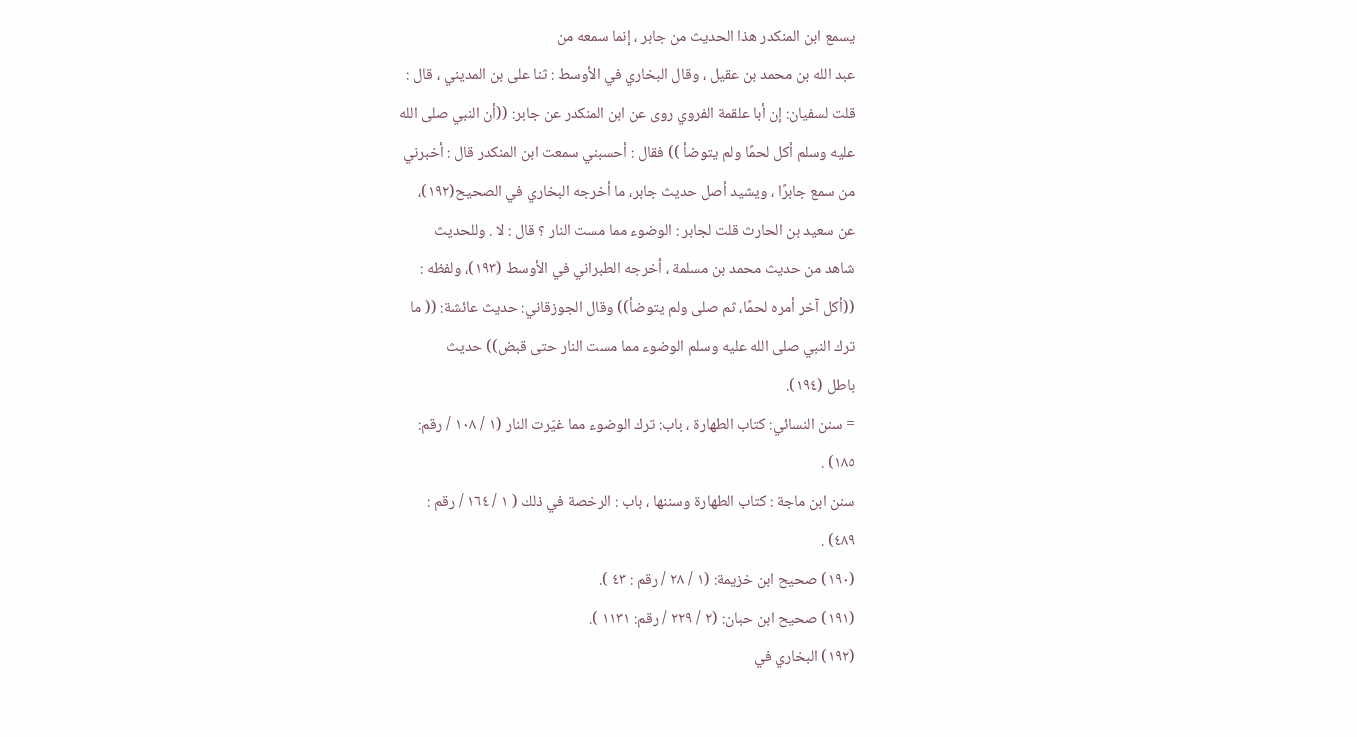يسمع ابن المنكدر هذا الحديث من جابر ، إنما سمعه من
عبد الله بن محمد بن عقيل ، وقال البخاري في الأوسط : ثنا على بن المديني ، قال :
قلت لسفيان: إن أبا علقمة الفروي روى عن ابن المنكدر عن جابر: ((أن النبي صلى الله
عليه وسلم أكل لحمًا ولم يتوضأ )) فقال : أحسبني سمعت ابن المنكدر قال : أخبرني
من سمع جابرًا ، ويشيد أصل حديث جابر، ما أخرجه البخاري في الصحيح(١٩٢)،
عن سعيد بن الحارث قلت لجابر : الوضوء مما مست النار ؟ قال : لا . وللحديث
شاهد من حديث محمد بن مسلمة ، أخرجه الطبراني في الأوسط (١٩٣)، ولفظه :
((أكل آخر أمره لحمًا، ثم صلى ولم يتوضأ)) وقال الجوزقاني: حديث عائشة: (( ما
ترك النبي صلى الله عليه وسلم الوضوء مما مست النار حتى قبض)) حديث
باطل (١٩٤).
= سنن النسائي: كتاب الطهارة ، باب: ترك الوضوء مما غيّرت النار (١ / ١٠٨ / رقم:
١٨٥) .
سنن ابن ماجة : كتاب الطهارة وسننها ، باب : الرخصة في ذلك ( ١ / ١٦٤ / رقم :
٤٨٩) .
(١٩٠) صحيح ابن خزيمة: (١ / ٢٨ / رقم : ٤٣ ).
(١٩١) صحيح ابن حبان: (٢ / ٢٢٩ / رقم: ١١٣١ ).
(١٩٢) البخاري في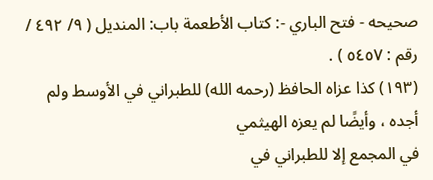صحيحه - فتح الباري -: كتاب الأطعمة باب: المنديل ( ٩/ ٤٩٢ /
رقم : ٥٤٥٧ ) .
(١٩٣) كذا عزاه الحافظ (رحمه الله) للطبراني في الأوسط ولم أجده ، وأيضًا لم يعزه الهيثمي
في المجمع إلا للطبراني في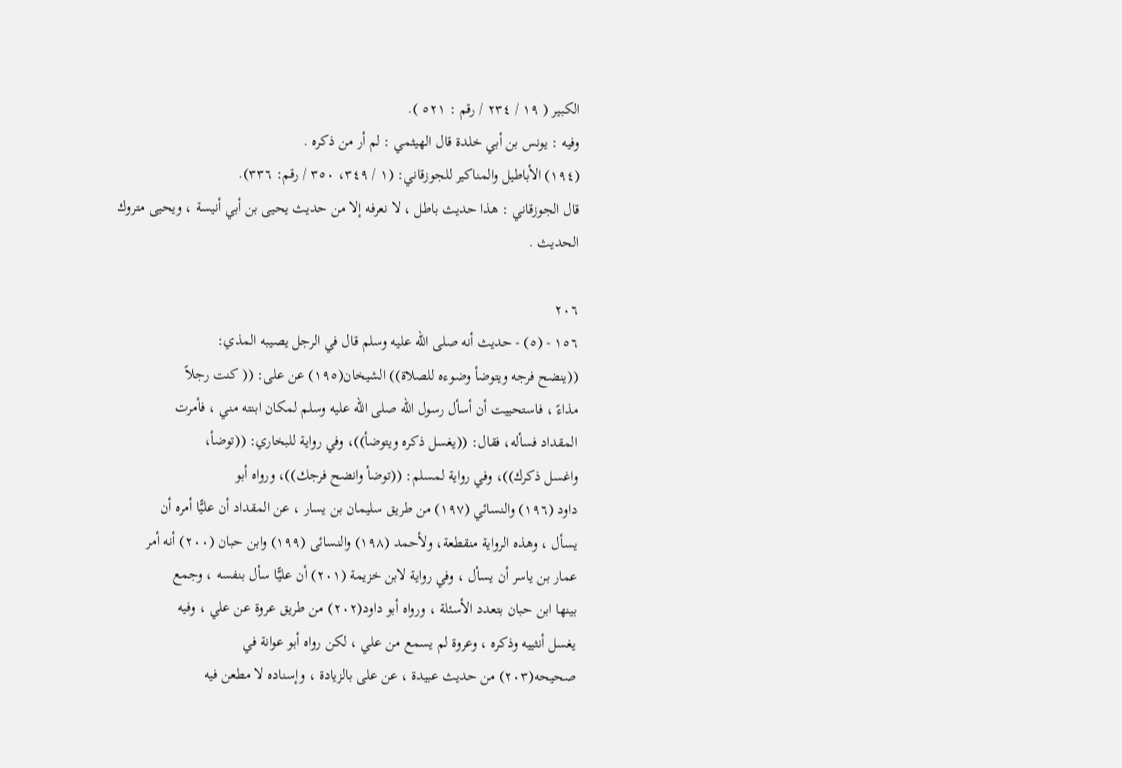الكبير ( ١٩ / ٢٣٤ / رقم : ٥٢١ ).
وفيه : يونس بن أبي خلدة قال الهيثمي : لم أر من ذكره .
(١٩٤) الأباطيل والمناكير للجوزقاني: (١ / ٣٤٩، ٣٥٠ / رقم: ٣٣٦).
قال الجوزقاني : هذا حديث باطل ، لا نعرفه إلا من حديث يحيى بن أبي أنيسة ، ويحيى متروك
الحديث .

٢٠٦
١٥٦ - (٥) - حديث أنه صلى الله عليه وسلم قال في الرجل يصيبه المذي:
((ينضح فرجه ويتوضأ وضوءه للصلاة)) الشيخان(١٩٥) عن على: (( كنت رجلاً
مذاءً ، فاستحييت أن أسأل رسول الله صلى الله عليه وسلم لمكان ابنته مني ، فأمرت
المقداد فسأله، فقال: ((يغسل ذكره ويتوضأ))، وفي رواية للبخاري: ((توضأ،
واغسل ذكرك))، وفي رواية لمسلم: ((توضأ وانضح فرجك))، ورواه أبو
داود (١٩٦) والنسائي (١٩٧) من طريق سليمان بن يسار ، عن المقداد أن عليًّا أمره أن
يسأل ، وهذه الرواية منقطعة، ولأحمد (١٩٨) والنسائى (١٩٩) وابن حبان (٢٠٠) أنه أمر
عمار بن ياسر أن يسأل ، وفي رواية لابن خزيمة (٢٠١) أن عليًّا سأل بنفسه ، وجمع
بينها ابن حبان بتعدد الأسئلة ، ورواه أبو داود(٢٠٢) من طريق عروة عن علي ، وفيه
يغسل أنثييه وذكره ، وعروة لم يسمع من علي ، لكن رواه أبو عوانة في
صحيحه(٢٠٣) من حديث عبيدة ، عن على بالزيادة ، وإسناده لا مطعن فيه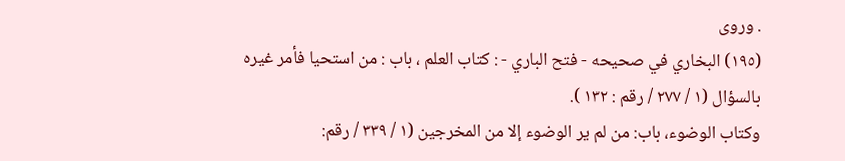. وروى
(١٩٥) البخاري في صحيحه - فتح الباري - : كتاب العلم ، باب : من استحيا فأمر غيره
بالسؤال (١ / ٢٧٧ / رقم : ١٣٢ ).
وكتاب الوضوء، باب: من لم ير الوضوء إلا من المخرجين (١ / ٣٣٩ / رقم: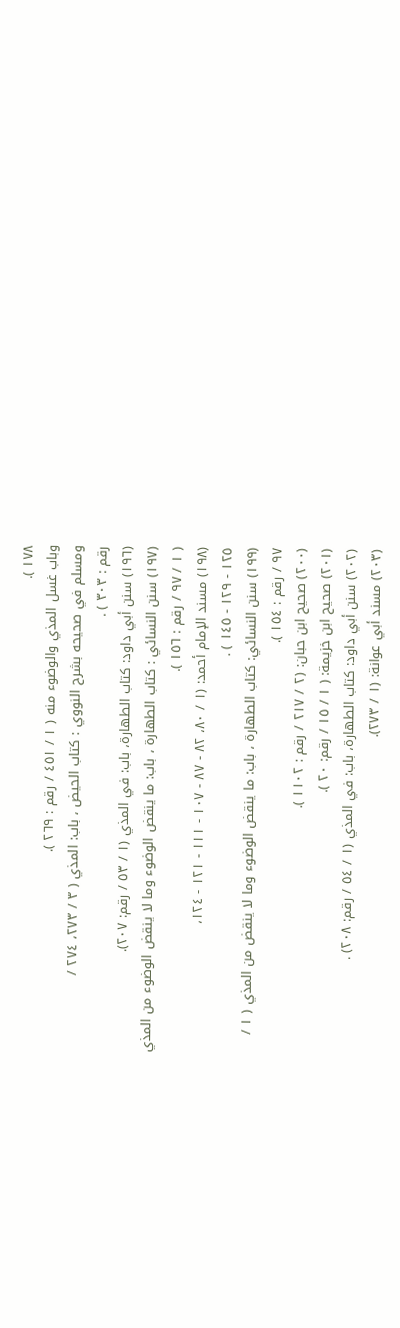١٧٨ ).
وباب غسل المذي والوضوء منه ( ١ / ٤٥١ / رقم : ٢٦٩ ).
ومسلم في صحيحه بشرح النووي : كتاب الحيض ، باب: المذي ( ٣ / ٢٧٣، ٢٧٤ /
رقم : ٣٠٣ ) .
(١٩٦) سنن أبي داود: كتاب الطهارة، باب: في المذي (١ / ٥٣ / رقم: ٢٠٧).
(١٩٧) سنن النسائي : كتاب الطهارة ، باب: ما ينقض الوضوء وما لا ينقض الوضوء من المذي
( ١ / ٩٧ / رقم : ١٥٦ ).
(١٩٨) مسند الإمام أحمد: (١ / ٨٠، ٨٢ - ٨٧ - ١٠٧ - ١١١ - ١٢١ - ١٢٤،
١٢٥ - ١٢٩ - ١٤٥ ) .
(١٩٩) سنن النسائي: كتاب الطهارة ، باب: ما ينقض الوضوء وما لا ينقض من المذي ( ١ /
٩٧ / رقم : ١٥٤ ).
(٢٠٠) صحيح ابن حبان: (٢ / ٢١٧ / رقم : ١١٠٢ ).
(٢٠١) صحيح ابن خزيمة: ( ١ / ١٥ / رقم: ٢٠ ).
(٢٠٢) سنن أبي داود: كتاب الطهارة، باب: في المذي (١ / ٥٤ / رقم: ٢٠٨) .
(٢٠٣) مسند أبي عوانة: (١ / ٢٧٣).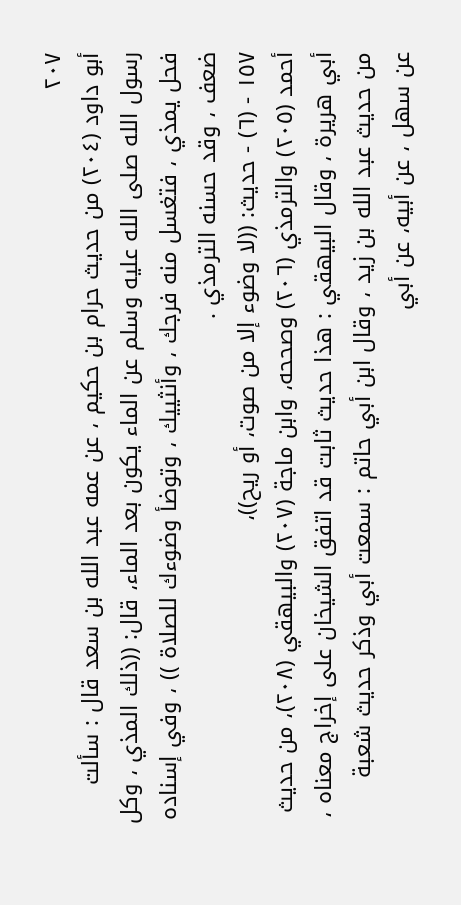٢٠٧
أبو داود (٢٠٤) من حديث حرام بن حكيم ، عن عمه عبد الله بن سعد قال : سألت
رسول الله صلى الله عليه وسلم عن الماء يكون بعد الماء، قال: ((ذلك المذي ، وكل
فحل یمذي ، فتغسل منه فرجك ، وأنثييك ، وتوضأ وضوءك للصلاة )) ، وفي إسناده
ضعف ، وقد حسنه الترمذي .
١٥٧ - (٦) - حديث: ((لا وضوء إلا من صوت، أو ريح))،
أحمد (٢٠٥) والترمذي (٢٠٦) وصححه، وابن ماجة (٢٠٧) والبيهقي (٢٠٨)، من حديث
أبي هريرة ، وقال البيهقي : هذا حديث ثابت قد اتفق الشيخان على إخراج معناه ،
من حديث عبد الله بن زيد ، وقال ابن أبي حاتم : سمعت أبي وذكر حديث شعبة
عن سهل ، عن أبيه، عن أبي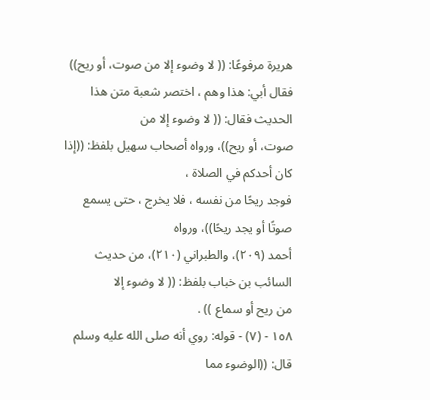هريرة مرفوعًا: (( لا وضوء إلا من صوت، أو ريح))
فقال أبي: هذا وهم ، اختصر شعبة متن هذا الحديث فقال: (( لا وضوء إلا من
صوت، أو ريح))، ورواه أصحاب سهيل بلفظ: ((إذا كان أحدكم في الصلاة ،
فوجد ريحًا من نفسه ، فلا يخرج ، حتى يسمع صوتًا أو يجد ريحًا))، ورواه
أحمد (٢٠٩)، والطبراني (٢١٠)، من حديث السائب بن خباب بلفظ: (( لا وضوء إلا
من ريح أو سماع )) .
١٥٨ - (٧) - قوله: روي أنه صلى الله عليه وسلم قال: ((الوضوء مما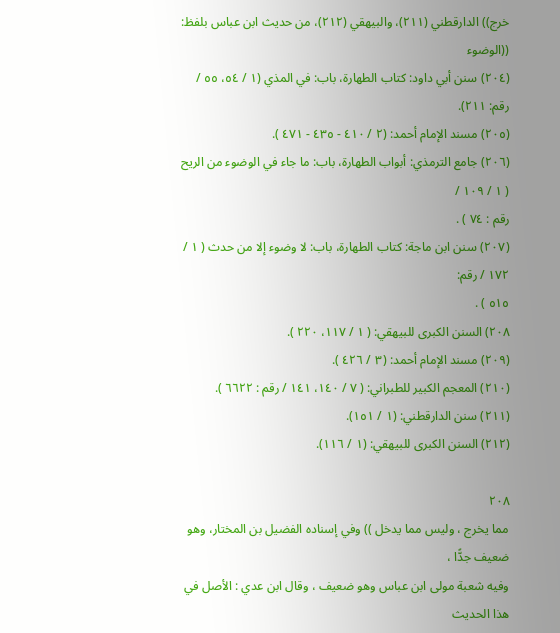خرج)) الدارقطني (٢١١)، والبيهقي (٢١٢)، من حديث ابن عباس بلفظ: ((الوضوء
(٢٠٤) سنن أبي داود: كتاب الطهارة، باب: في المذي (١ / ٥٤، ٥٥ / رقم: ٢١١).
(٢٠٥) مسند الإمام أحمد: (٢ / ٤١٠ - ٤٣٥ - ٤٧١ ).
(٢٠٦) جامع الترمذي: أبواب الطهارة، باب: ما جاء في الوضوء من الريح ( ١ / ١٠٩ /
رقم : ٧٤ ) .
(٢٠٧) سنن ابن ماجة: كتاب الطهارة، باب: لا وضوء إلا من حدث ( ١ / ١٧٢ / رقم:
٥١٥ ) .
٢٠٨) السنن الكبرى للبيهقي: ( ١ / ١١٧، ٢٢٠ ).
(٢٠٩) مسند الإمام أحمد: (٣ / ٤٢٦ ).
(٢١٠) المعجم الكبير للطبراني: ( ٧ / ١٤٠، ١٤١ / رقم : ٦٦٢٢ ).
(٢١١) سنن الدارقطني: (١ / ١٥١).
(٢١٢) السنن الكبرى للبيهقي: (١ / ١١٦).

٢٠٨
مما يخرج ، وليس مما يدخل )) وفي إسناده الفضيل بن المختار، وهو ضعيف جدًّا ،
وفيه شعبة مولى ابن عباس وهو ضعيف ، وقال ابن عدي : الأصل في هذا الحديث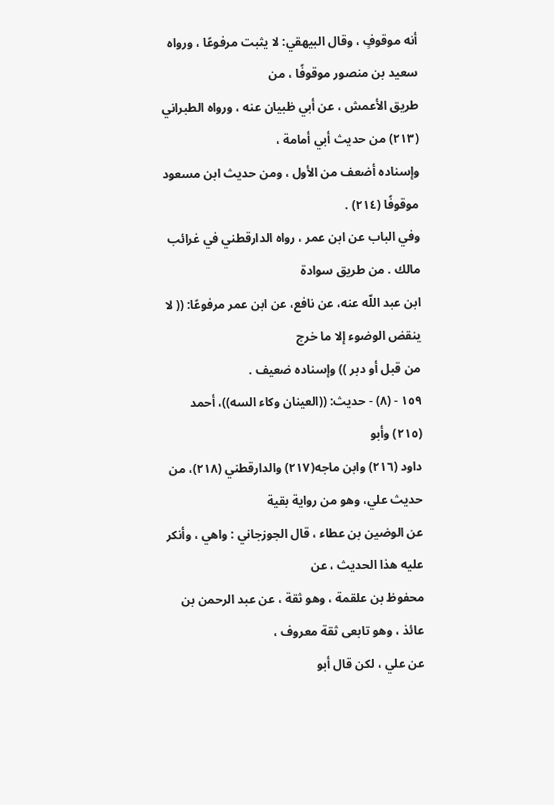أنه موقوفٍ ، وقال البيهقي: لا يثبت مرفوعًا ، ورواه سعيد بن منصور موقوفًا ، من
طريق الأعمش ، عن أبي ظبيان عنه ، ورواه الطبراني (٢١٣) من حديث أبي أمامة ،
وإسناده أضعف من الأول ، ومن حديث ابن مسعود موقوفًا (٢١٤) .
وفي الباب عن ابن عمر ، رواه الدارقطني في غرائب مالك . من طريق سوادة
ابن عبد اللّه عنه، عن نافع، عن ابن عمر مرفوعًا: (( لا ينقض الوضوء إلا ما خرج
من قبل أو دبر )) وإسناده ضعيف .
١٥٩ - (٨) - حديث: ((العينان وكاء السه))، أحمد (٢١٥) وأبو
داود (٢١٦) وابن ماجه(٢١٧) والدارقطني (٢١٨)، من حديث علي، وهو من رواية بقية
عن الوضين بن عطاء ، قال الجوزجاني : واهي ، وأنكر عليه هذا الحديث ، عن
محفوظ بن علقمة ، وهو ثقة ، عن عبد الرحمن بن عائذ ، وهو تابعى ثقة معروف ،
عن علي ، لكن قال أبو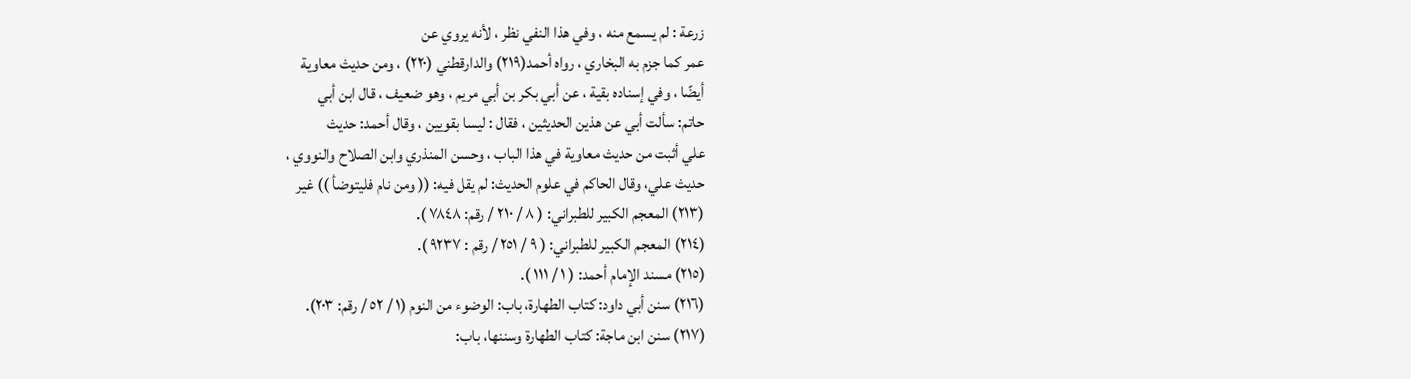زرعة : لم يسمع منه ، وفي هذا النفي نظر ، لأنه يروي عن
عمر كما جزم به البخاري ، رواه أحمد(٢١٩) والدارقطني (٢٢٠) ، ومن حديث معاوية
أيضًا ، وفي إسناده بقية ، عن أبي بكر بن أبي مريم ، وهو ضعيف ، قال ابن أبي
حاتم: سألت أبي عن هذين الحديثين ، فقال : ليسا بقويين ، وقال أحمد: حديث
علي أثبت من حديث معاوية في هذا الباب ، وحسن المنذري وابن الصلاح والنووي ،
حديث علي، وقال الحاكم في علوم الحديث: لم يقل فيه: (( ومن نام فليتوضأ )) غير
(٢١٣) المعجم الكبير للطبراني: ( ٨ / ٢١٠ / رقم: ٧٨٤٨ ).
(٢١٤) المعجم الكبير للطبراني: ( ٩ / ٢٥١ / رقم : ٩٢٣٧ ).
(٢١٥) مسند الإمام أحمد: ( ١ / ١١١ ).
(٢١٦) سنن أبي داود: كتاب الطهارة، باب: الوضوء من النوم (١ / ٥٢ / رقم: ٢٠٣).
(٢١٧) سنن ابن ماجة: كتاب الطهارة وسننها، باب: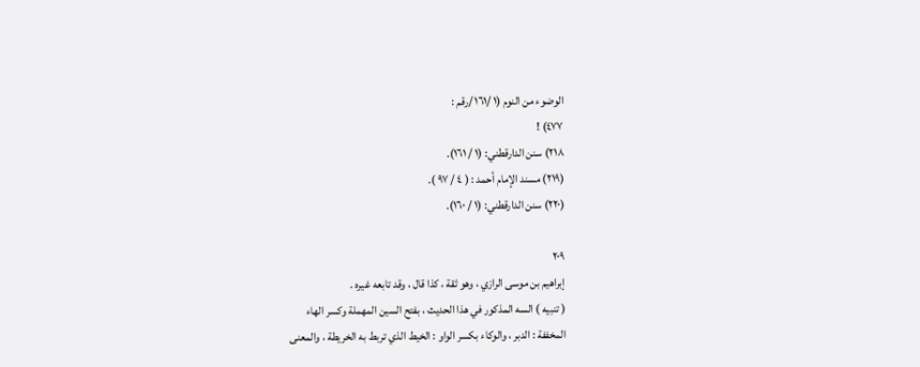الوضوء من النوم (١ /١٦١ /رقم :
٤٧٧) !
٢١٨) سنن الدارقطني: (١ / ١٦١).
(٢١٩) مسند الإمام أحمد : ( ٤ / ٩٧ ).
(٢٢٠) سنن الدارقطني: (١ / ١٦٠).

٢٠٩
إبراهيم بن موسى الرازي ، وهو ثقة ، كذا قال ، وقد تابعه غيره .
( تنبيه ) السه المذكور في هذا الحديث ، بفتح السين المهملة وكسر الهاء
المخففة : الدبر ، والوكاء بكسر الواو : الخيط الذي تربط به الخريطة ، والمعنى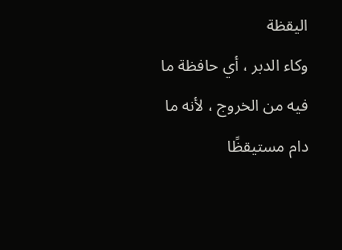اليقظة
وكاء الدبر ، أي حافظة ما فيه من الخروج ، لأنه ما دام مستيقظًا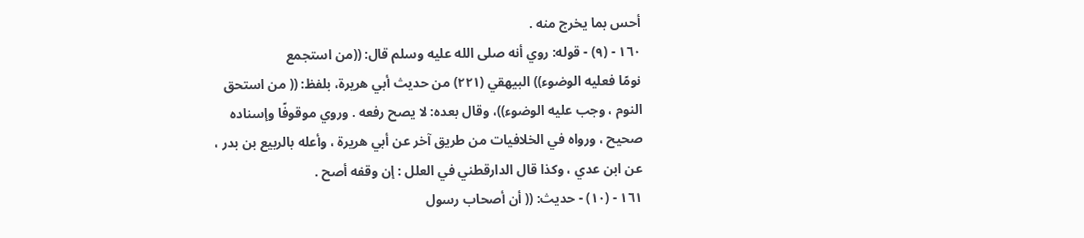أحس بما يخرج منه .
١٦٠ - (٩) - قوله: روي أنه صلى الله عليه وسلم قال: ((من استجمع
نومًا فعليه الوضوء)) البيهقي (٢٢١) من حديث أبي هريرة، بلفظ: (( من استحق
النوم ، وجب عليه الوضوء))، وقال بعده: لا يصح رفعه . وروي موقوفًا وإسناده
صحيح ، ورواه في الخلافيات من طريق آخر عن أبي هريرة ، وأعله بالربيع بن بدر ،
عن ابن عدي ، وكذا قال الدارقطني في العلل : إن وقفه أصح .
١٦١ - (١٠) - حديث: (( أن أصحاب رسول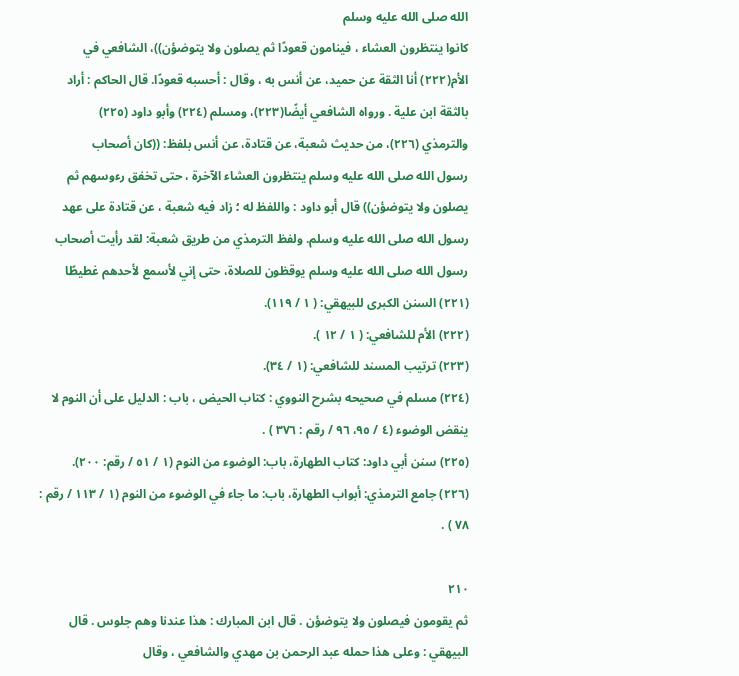الله صلى الله عليه وسلم
كانوا ينتظرون العشاء ، فينامون قعودًا ثم يصلون ولا يتوضؤن))، الشافعي في
الأم(٢٢٢) أنا الثقة عن حميد، عن أنس به ، وقال : أحسبه قعودًا. قال الحاكم : أراد
بالثقة ابن علية . ورواه الشافعي أيضًا(٢٢٣)، ومسلم (٢٢٤) وأبو داود (٢٢٥)
والترمذي (٢٢٦)، من حديث شعبة، عن قتادة، عن أنس بلفظ: ((كان أصحاب
رسول الله صلى الله عليه وسلم ينتظرون العشاء الآخرة ، حتى تخفق رءوسهم ثم
يصلون ولا يتوضؤن)) قال أبو داود : واللفظ له ؛ زاد فيه شعبة ، عن قتادة على عهد
رسول الله صلى الله عليه وسلم. ولفظ الترمذي من طريق شعبة: لقد رأيت أصحاب
رسول الله صلى الله عليه وسلم يوقظون للصلاة، حتى إني لأسمع لأحدهم غطيطًا
(٢٢١) السنن الكبرى للبيهقي: ( ١ / ١١٩).
(٢٢٢) الأم للشافعي: ( ١ / ١٢ ).
(٢٢٣) ترتيب المسند للشافعي: (١ / ٣٤).
(٢٢٤) مسلم في صحيحه بشرح النووي : كتاب الحيض ، باب : الدليل على أن النوم لا
ينقض الوضوء (٤ / ٩٥، ٩٦ / رقم : ٣٧٦ ) .
(٢٢٥) سنن أبي داود: كتاب الطهارة، باب: الوضوء من النوم (١ / ٥١ / رقم: ٢٠٠).
(٢٢٦) جامع الترمذي: أبواب الطهارة، باب: ما جاء في الوضوء من النوم (١ / ١١٣ / رقم :
٧٨ ) .

٢١٠
ثم يقومون فيصلون ولا يتوضؤن . قال ابن المبارك : هذا عندنا وهم جلوس . قال
البيهقي : وعلى هذا حمله عبد الرحمن بن مهدي والشافعي ، وقال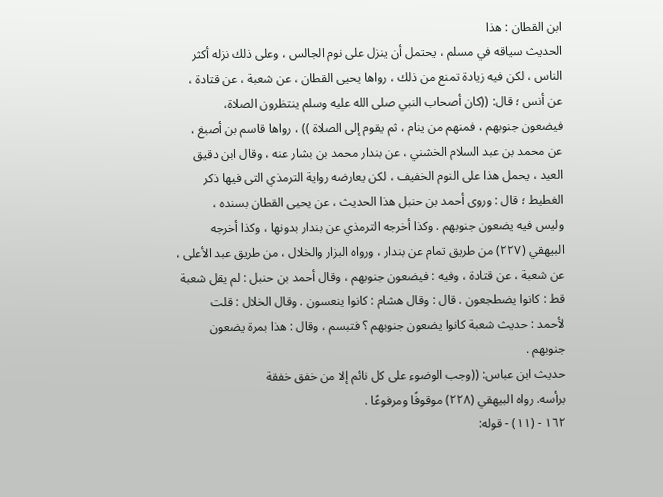ابن القطان : هذا
الحديث سياقه في مسلم ، يحتمل أن ينزل على نوم الجالس ، وعلى ذلك نزله أكثر
الناس ، لكن فيه زيادة تمنع من ذلك ، رواها يحيى القطان ، عن شعبة ، عن قتادة ،
عن أنس ؛ قال: ((كان أصحاب النبي صلى الله عليه وسلم ينتظرون الصلاة،
فيضعون جنوبهم ، فمنهم من ينام ، ثم يقوم إلى الصلاة )) ، رواها قاسم بن أصبغ ،
عن محمد بن عبد السلام الخشني ، عن بندار محمد بن بشار عنه ، وقال ابن دقيق
العيد ، يحمل هذا على النوم الخفيف ، لكن يعارضه رواية الترمذي التى فيها ذكر
الغطيط ؛ قال : وروى أحمد بن حنبل هذا الحديث ، عن يحيى القطان بسنده ،
وليس فيه يضعون جنوبهم . وكذا أخرجه الترمذي عن بندار بدونها ، وكذا أخرجه
البيهقي (٢٢٧) من طريق تمام عن بندار ، ورواه البزار والخلال ، من طريق عبد الأعلى ،
عن شعبة ، عن قتادة ، وفيه : فيضعون جنوبهم ، وقال أحمد بن حنبل : لم يقل شعبة
قط : كانوا يضطجعون . قال : وقال هشام : كانوا ينعسون . وقال الخلال : قلت
لأحمد : حديث شعبة كانوا يضعون جنوبهم ؟ فتبسم ، وقال : هذا بمرة يضعون
جنوبهم .
حديث ابن عباس: ((وجب الوضوء على كل نائم إلا من خفق خفقة
برأسه. رواه البيهقي (٢٢٨) موقوفًا ومرفوعًا .
١٦٢ - (١١) - قوله: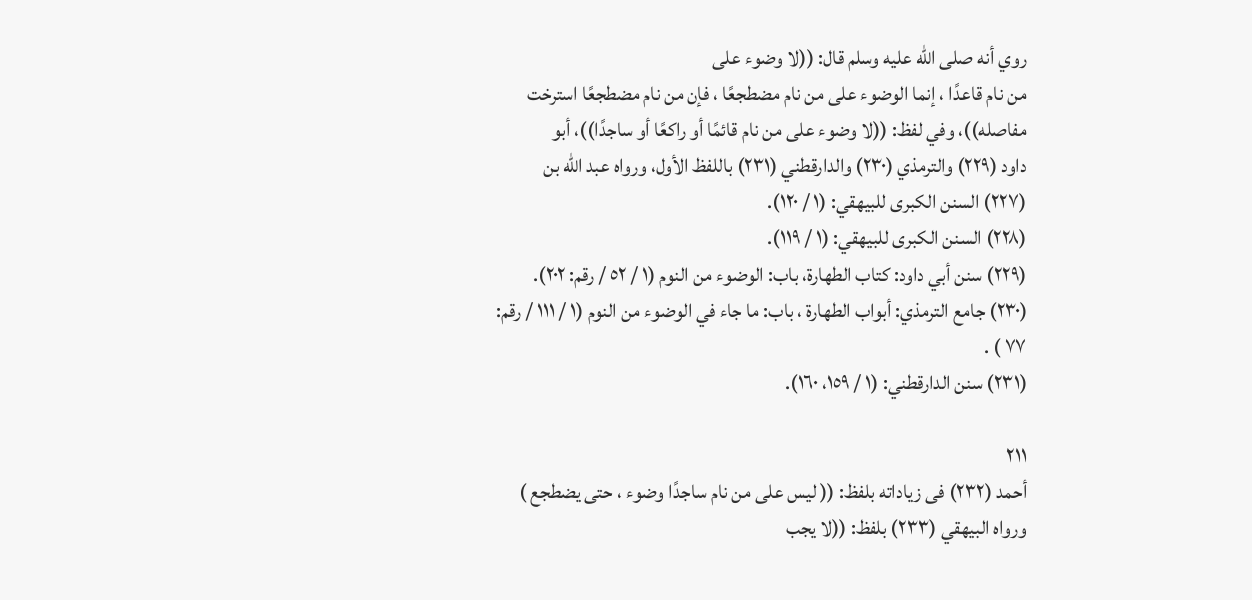روي أنه صلى الله عليه وسلم قال: ((لا وضوء على
من نام قاعدًا ، إنما الوضوء على من نام مضطجعًا ، فإن من نام مضطجعًا استرخت
مفاصله))، وفي لفظ: ((لا وضوء على من نام قائمًا أو راكعًا أو ساجدًا))، أبو
داود (٢٢٩) والترمذي (٢٣٠) والدارقطني (٢٣١) باللفظ الأول، ورواه عبد الله بن
(٢٢٧) السنن الكبرى للبيهقي: (١ / ١٢٠).
(٢٢٨) السنن الكبرى للبيهقي: (١ / ١١٩).
(٢٢٩) سنن أبي داود: كتاب الطهارة، باب: الوضوء من النوم (١ / ٥٢ / رقم: ٢٠٢).
(٢٣٠) جامع الترمذي: أبواب الطهارة ، باب: ما جاء في الوضوء من النوم (١ / ١١١ / رقم:
٧٧ ) .
(٢٣١) سنن الدارقطني: (١ / ١٥٩، ١٦٠).

٢١١
أحمد (٢٣٢) فى زياداته بلفظ: (( ليس على من نام ساجدًا وضوء ، حتى يضطجع )
ورواه البيهقي (٢٣٣) بلفظ: ((لا يجب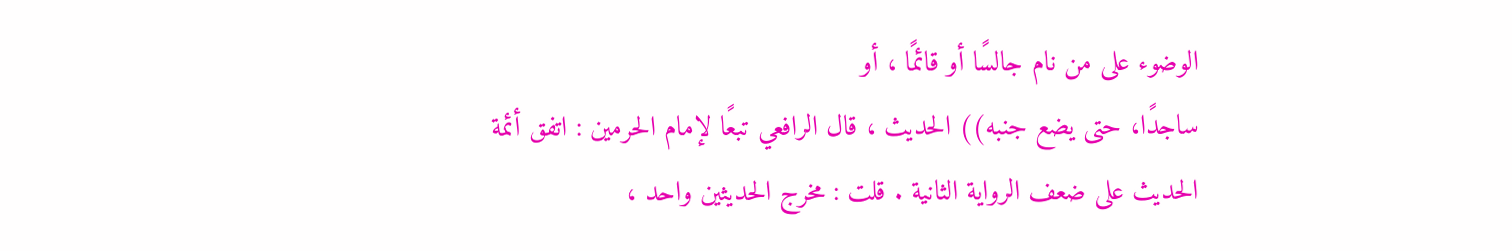الوضوء على من نام جالسًا أو قائمًا ، أو
ساجدًا، حتى يضع جنبه)) الحديث ، قال الرافعي تبعًا لإمام الحرمين : اتفق أئمة
الحديث على ضعف الرواية الثانية . قلت : مخرج الحديثين واحد ،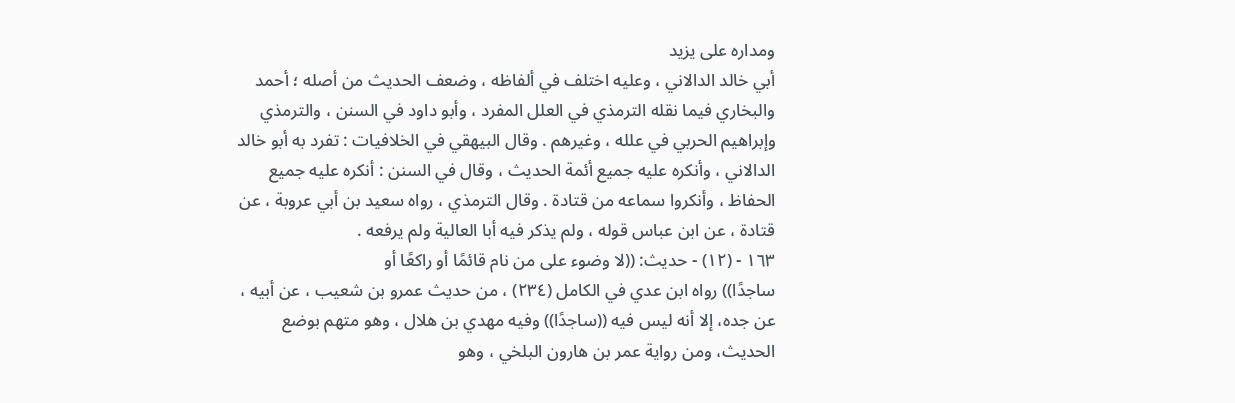ومداره على يزيد
أبي خالد الدالاني ، وعليه اختلف في ألفاظه ، وضعف الحديث من أصله ؛ أحمد
والبخاري فيما نقله الترمذي في العلل المفرد ، وأبو داود في السنن ، والترمذي
وإبراهيم الحربي في علله ، وغيرهم . وقال البيهقي في الخلافيات : تفرد به أبو خالد
الدالاني ، وأنكره عليه جميع أئمة الحديث ، وقال في السنن : أنكره عليه جميع
الحفاظ ، وأنكروا سماعه من قتادة . وقال الترمذي ، رواه سعيد بن أبي عروبة ، عن
قتادة ، عن ابن عباس قوله ، ولم يذكر فيه أبا العالية ولم يرفعه .
١٦٣ - (١٢) - حديث: ((لا وضوء على من نام قائمًا أو راكعًا أو
ساجدًا)) رواه ابن عدي في الكامل (٢٣٤) ، من حديث عمرو بن شعيب ، عن أبيه ،
عن جده، إلا أنه ليس فيه ((ساجدًا)) وفيه مهدي بن هلال ، وهو متهم بوضع
الحديث، ومن رواية عمر بن هارون البلخي ، وهو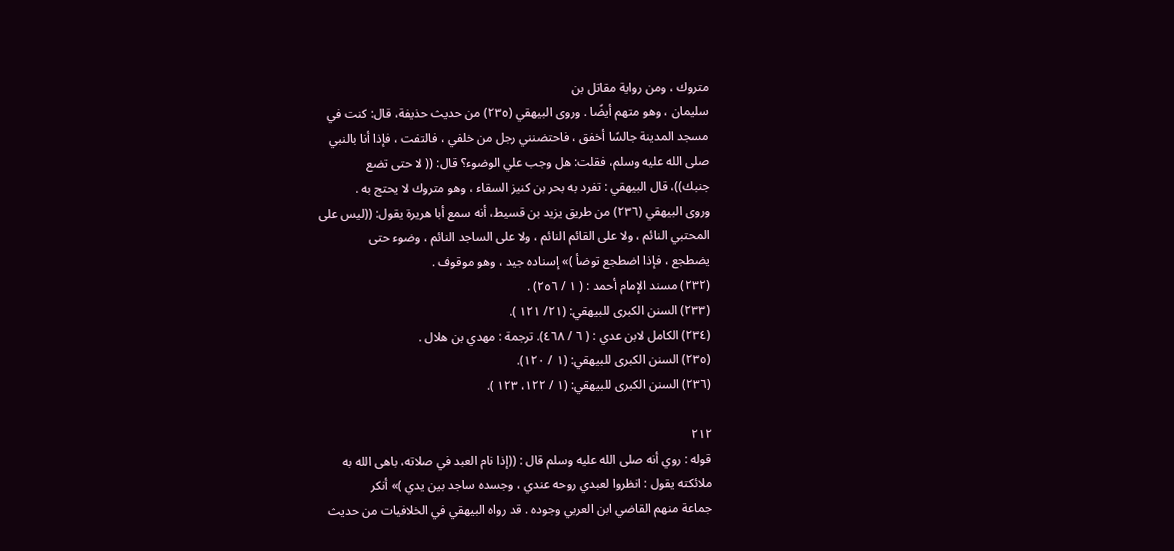متروك ، ومن رواية مقاتل بن
سليمان ، وهو متهم أيضًا . وروى البيهقي (٢٣٥) من حديث حذيفة، قال: كنت في
مسجد المدينة جالسًا أخفق ، فاحتضنني رجل من خلفي ، فالتفت ، فإذا أنا بالنبي
صلى الله عليه وسلم، فقلت: هل وجب علي الوضوء؟ قال: (( لا حتى تضع
جنبك))، قال البيهقي : تفرد به بحر بن كنيز السقاء ، وهو متروك لا يحتج به .
وروى البيهقي (٢٣٦) من طريق يزيد بن قسيط، أنه سمع أبا هريرة يقول: ((ليس على
المحتبي النائم ، ولا على القائم النائم ، ولا على الساجد النائم ، وضوء حتى
يضطجع ، فإذا اضطجع توضأ )» إسناده جيد ، وهو موقوف .
(٢٣٢) مسند الإمام أحمد : ( ١ / ٢٥٦) .
(٢٣٣) السنن الكبرى للبيهقي: (٢١/ ١٢١ ).
(٢٣٤) الكامل لابن عدي : ( ٦ / ٤٦٨). ترجمة : مهدي بن هلال .
(٢٣٥) السنن الكبرى للبيهقي: (١ / ١٢٠).
(٢٣٦) السنن الكبرى للبيهقي: (١ / ١٢٢، ١٢٣ ).

٢١٢
قوله : روي أنه صلی الله علیه وسلم قال : ((إذا نام العبد في صلاته، باهى الله به
ملائكته يقول : انظروا لعبدي روحه عندي ، وجسده ساجد بين يدي )» أنكر
جماعة منهم القاضي ابن العربي وجوده . قد رواه البيهقي في الخلافيات من حديث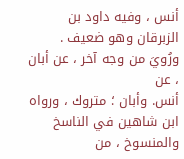أنس ، وفيه داود بن الزبرقان وهو ضعيف . ورُويَ من وجه آخر ، عن أبان ، عن
أنس. وأبان ؛ متروك ، ورواه ابن شاهين في الناسخ والمنسوخ ، من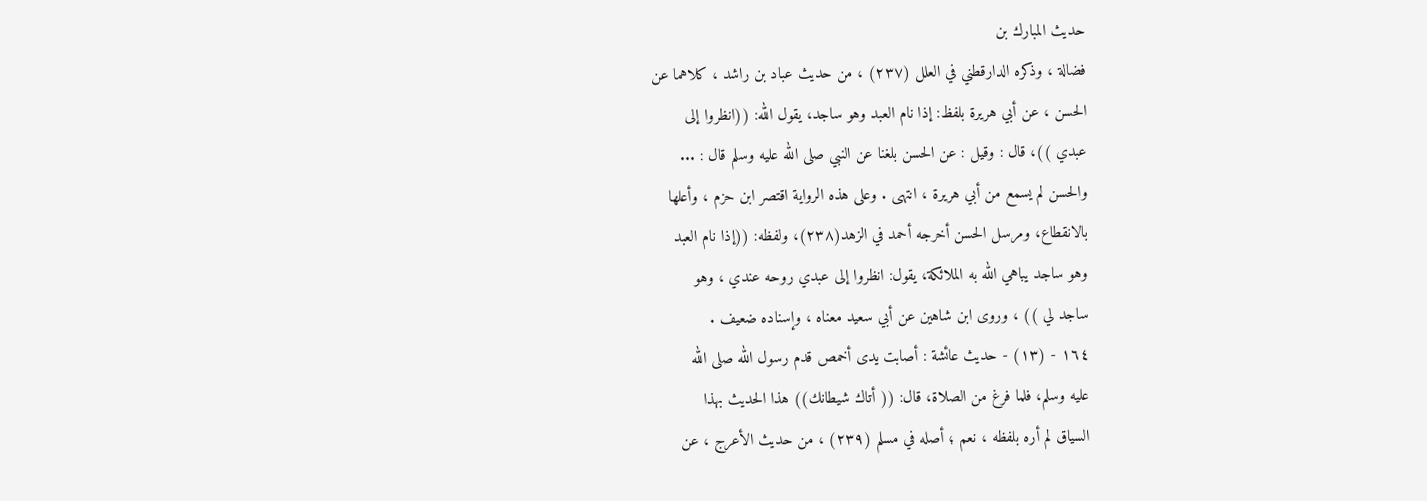حديث المبارك بن
فضالة ، وذكره الدارقطني في العلل (٢٣٧) ، من حديث عباد بن راشد ، كلاهما عن
الحسن ، عن أبي هريرة بلفظ: إذا نام العبد وهو ساجد، يقول الله: ((انظروا إلى
عبدي ))، قال : وقيل : عن الحسن بلغنا عن النبي صلى الله عليه وسلم قال : ...
والحسن لم يسمع من أبي هريرة ، انتهى . وعلى هذه الرواية اقتصر ابن حزم ، وأعلها
بالانقطاع، ومرسل الحسن أخرجه أحمد في الزهد(٢٣٨)، ولفظه: ((إذا نام العبد
وهو ساجد يباهي الله به الملائكة، يقول: انظروا إلى عبدي روحه عندي ، وهو
ساجد لي )) ، وروى ابن شاهين عن أبي سعيد معناه ، وإسناده ضعيف .
١٦٤ - (١٣) - حديث عائشة : أصابت يدى أخمص قدم رسول الله صلى الله
عليه وسلم، فلما فرغ من الصلاة، قال: (( أتاك شيطانك)) هذا الحديث بهذا
السياق لم أره بلفظه ، نعم ؛ أصله في مسلم (٢٣٩) ، من حديث الأعرج ، عن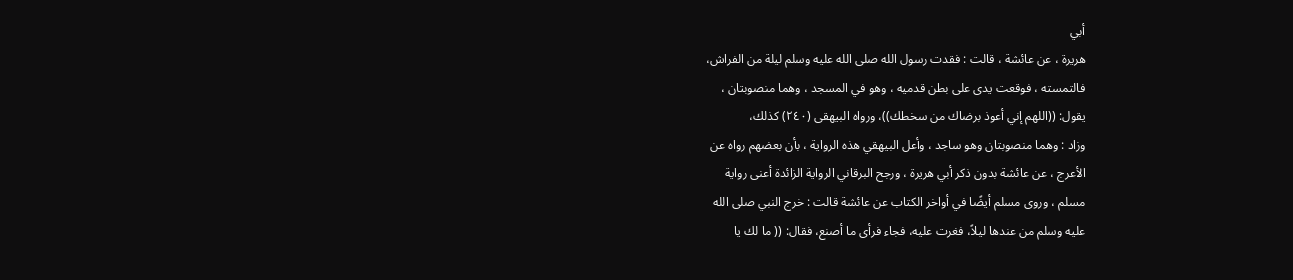أبي
هريرة ، عن عائشة ، قالت : فقدت رسول الله صلى الله عليه وسلم ليلة من الفراش،
فالتمسته ، فوقعت يدى على بطن قدميه ، وهو في المسجد ، وهما منصوبتان ،
يقول: ((اللهم إني أعوذ برضاك من سخطك))، ورواه البيهقى (٢٤٠) كذلك،
وزاد : وهما منصوبتان وهو ساجد ، وأعل البيهقي هذه الرواية ، بأن بعضهم رواه عن
الأعرج ، عن عائشة بدون ذكر أبي هريرة ، ورجح البرقاني الرواية الزائدة أعنى رواية
مسلم ، وروى مسلم أيضًا في أواخر الكتاب عن عائشة قالت : خرج النبي صلى الله
عليه وسلم من عندها ليلاً، فغرت عليه، فجاء فرأى ما أصنع، فقال: (( ما لك يا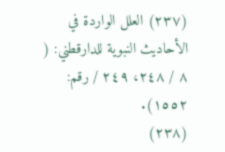(٢٣٧) العلل الواردة في الأحاديث النبوية للدارقطني: ( ٨ / ٢٤٨، ٢٤٩ / رقم: ١٥٥٢).
(٢٣٨)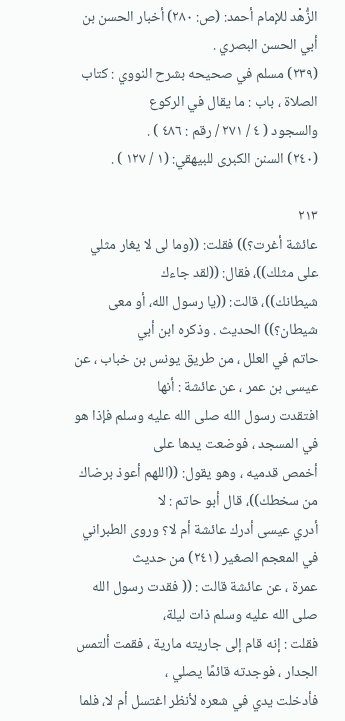الزُّهْد للإمام أحمد: (ص: ٢٨٠) أخبار الحسن بن أبي الحسن البصري .
(٢٣٩) مسلم في صحيحه بشرح النووي : كتاب الصلاة ، باب : ما يقال في الركوع
والسجود ( ٤ / ٢٧١ / رقم : ٤٨٦ ) .
(٢٤٠) السنن الكبرى للبيهقي: (١ / ١٢٧ ) .

٢١٣
عائشة أغرت؟)) فقلت: ((وما لى لا يغار مثلي على مثلك))، فقال: ((لقد جاءك
شيطانك))، قالت: ((يا رسول الله، أو معى شيطان؟)) الحديث . وذكره ابن أبي
حاتم في العلل ، من طريق يونس بن خباب ، عن عيسى بن عمر ، عن عائشة : أنها
افتقدت رسول الله صلى الله عليه وسلم فإذا هو في المسجد ، فوضعت يدها على
أخمص قدميه ، وهو يقول: ((اللهم أعوذ برضاك من سخطك))، قال أبو حاتم : لا
أدري عيسى أدرك عائشة أم لا؟ وروى الطبراني في المعجم الصغير (٢٤١) من حديث
عمرة ، عن عائشة قالت : (( فقدت رسول الله صلى الله عليه وسلم ذات ليلة،
فقلت : إنه قام إلى جاريته مارية ، فقمت ألتمس الجدار ، فوجدته قائمًا يصلي ،
فأدخلت يدي في شعره لأنظر اغتسل أم لا، فلما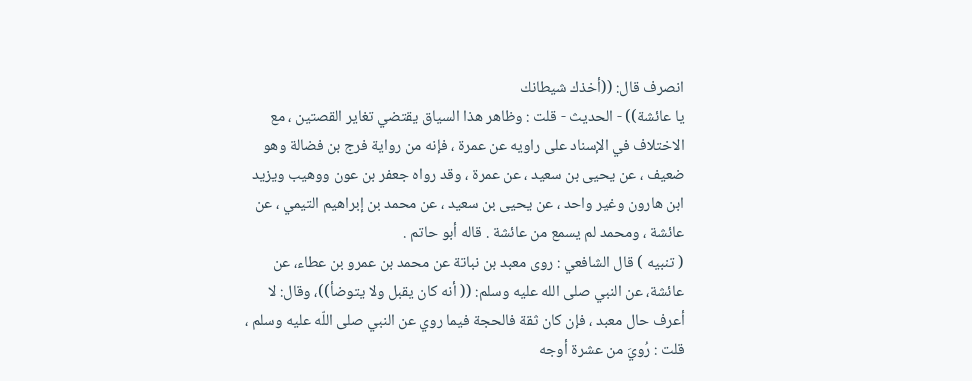انصرف قال: ((أخذك شيطانك
يا عائشة)) - الحديث - قلت : وظاهر هذا السياق يقتضي تغاير القصتين ، مع
الاختلاف في الإسناد على راويه عن عمرة ، فإنه من رواية فرج بن فضالة وهو
ضعيف ، عن یحیی بن سعيد ، عن عمرة ، وقد رواه جعفر بن عون ووهیب ویزید
ابن هارون وغير واحد ، عن يحيى بن سعيد ، عن محمد بن إبراهيم التيمي ، عن
عائشة ، ومحمد لم يسمع من عائشة . قاله أبو حاتم .
( تنبيه ) قال الشافعي : روی معبد بن نباتة عن محمد بن عمرو بن عطاء، عن
عائشة، عن النبي صلى الله عليه وسلم: (( أنه كان يقبل ولا يتوضأ))، وقال: لا
أعرف حال معبد ، فإن كان ثقة فالحجة فيما روي عن النبي صلى اللّه عليه وسلم ،
قلت : رُويَ من عشرة أوجه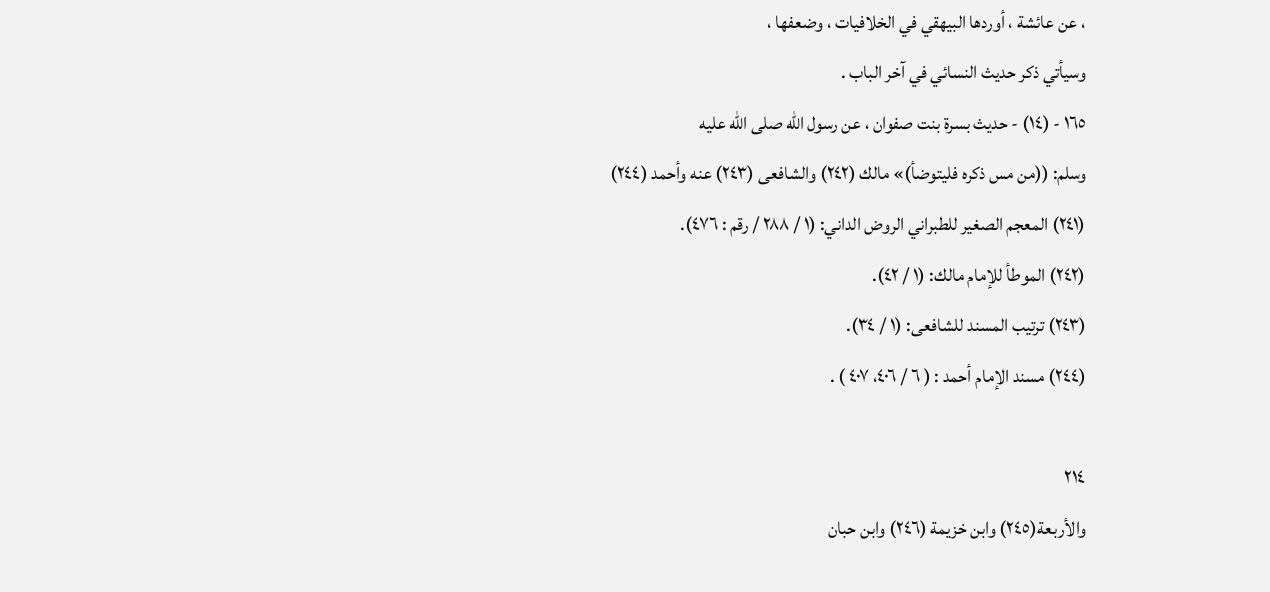، عن عائشة ، أوردها البيهقي في الخلافيات ، وضعفها ،
وسيأتي ذكر حديث النسائي في آخر الباب .
١٦٥ - (١٤) - حديث بسرة بنت صفوان ، عن رسول الله صلى الله عليه
وسلم: ((من مس ذكره فليتوضأ)» مالك (٢٤٢) والشافعى (٢٤٣) عنه وأحمد (٢٤٤)
(٢٤١) المعجم الصغير للطبراني الروض الداني: (١ / ٢٨٨ / رقم : ٤٧٦).
(٢٤٢) الموطأ للإمام مالك: (١ / ٤٢).
(٢٤٣) ترتيب المسند للشافعى: (١ / ٣٤).
(٢٤٤) مسند الإمام أحمد : ( ٦ / ٤٠٦، ٤٠٧ ) .

٢١٤
والأربعة(٢٤٥) وابن خزيمة (٢٤٦) وابن حبان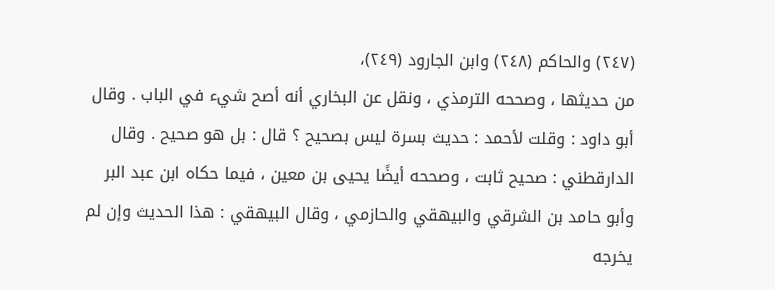(٢٤٧) والحاكم (٢٤٨) وابن الجارود (٢٤٩)،
من حديثها ، وصححه الترمذي ، ونقل عن البخاري أنه أصح شيء في الباب . وقال
أبو داود : وقلت لأحمد : حديث بسرة ليس بصحيح ؟ قال : بل هو صحيح . وقال
الدارقطني : صحيح ثابت ، وصححه أيضًا يحيى بن معين ، فيما حكاه ابن عبد البر
وأبو حامد بن الشرقي والبيهقي والحازمي ، وقال البيهقي : هذا الحديث وإن لم
يخرجه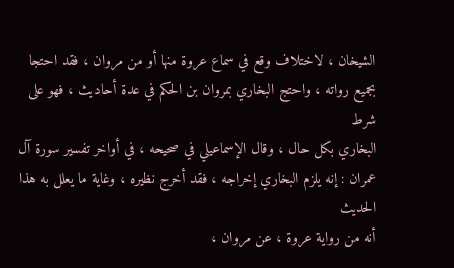الشيخان ، لاختلاف وقع في سماع عروة منها أو من مروان ، فقد احتجا
بجميع رواته ، واحتج البخاري بمروان بن الحكم في عدة أحاديث ، فهو على شرط
البخاري بكل حال ، وقال الإسماعيلي في صحيحه ، في أواخر تفسير سورة آل
عمران : إنه يلزم البخاري إخراجه ، فقد أخرج نظيره ، وغاية ما يعلل به هذا الحديث
أنه من رواية عروة ، عن مروان ،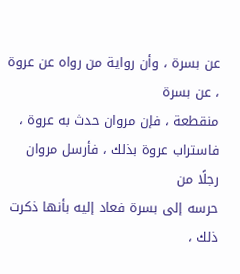عن بسرة ، وأن رواية من رواه عن عروة ، عن بسرة
منقطعة ، فإن مروان حدث به عروة ، فاستراب عروة بذلك ، فأرسل مروان رجلًا من
حرسه إلى بسرة فعاد إليه بأنها ذكرت ذلك ،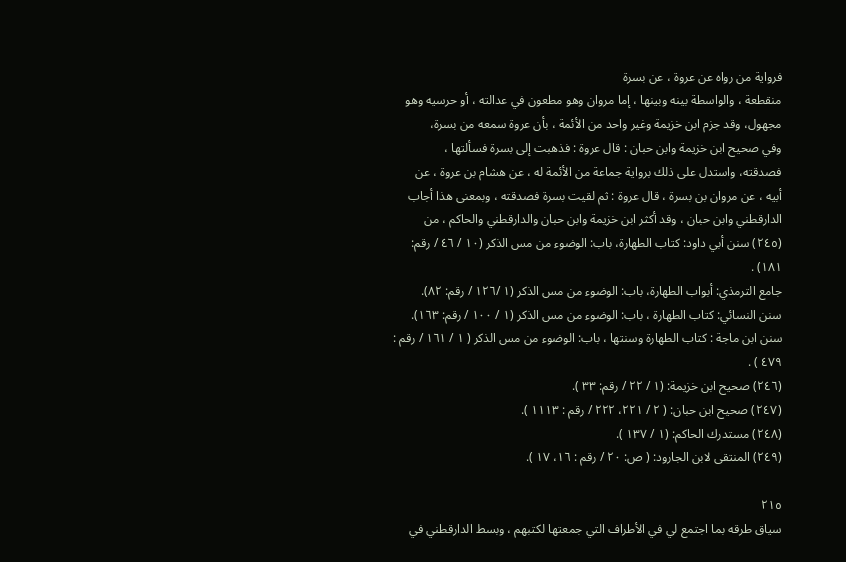فرواية من رواه عن عروة ، عن بسرة
منقطعة ، والواسطة بينه وبينها ، إما مروان وهو مطعون في عدالته ، أو حرسيه وهو
مجهول، وقد جزم ابن خزيمة وغير واحد من الأئمة ، بأن عروة سمعه من بسرة،
وفي صحيح ابن خزيمة وابن حبان : قال عروة : فذهبت إلى بسرة فسألتها ،
فصدقته، واستدل على ذلك برواية جماعة من الأئمة له ، عن هشام بن عروة ، عن
أبيه ، عن مروان بن بسرة ، قال عروة : ثم لقيت بسرة فصدقته ، وبمعنى هذا أجاب
الدارقطني وابن حبان ، وقد أكثر ابن خزيمة وابن حبان والدارقطني والحاكم ، من
(٢٤٥) سنن أبي داود: كتاب الطهارة، باب: الوضوء من مس الذكر (١٠ / ٤٦ / رقم:
١٨١) .
جامع الترمذي: أبواب الطهارة، باب: الوضوء من مس الذكر (١ /١٢٦ / رقم: ٨٢).
سنن النسائي: كتاب الطهارة ، باب: الوضوء من مس الذكر (١ / ١٠٠ / رقم: ١٦٣).
سنن ابن ماجة : كتاب الطهارة وسنتها ، باب: الوضوء من مس الذكر ( ١ / ١٦١ / رقم :
٤٧٩ ) .
(٢٤٦) صحيح ابن خزيمة: (١ / ٢٢ / رقم: ٣٣ ).
(٢٤٧) صحيح ابن حبان: ( ٢ / ٢٢١، ٢٢٢ / رقم : ١١١٣ ).
(٢٤٨) مستدرك الحاكم: (١ / ١٣٧ ).
(٢٤٩) المنتقى لابن الجارود: ( ص: ٢٠ / رقم : ١٦، ١٧ ).

٢١٥
سياق طرقه بما اجتمع لي في الأطراف التي جمعتها لكتبهم ، وبسط الدارقطني في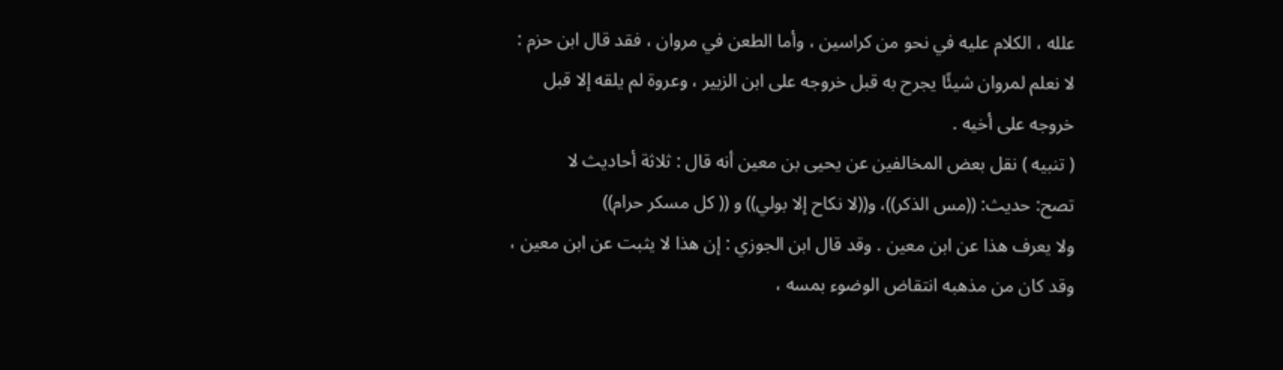علله ، الكلام عليه في نحو من كراسين ، وأما الطعن في مروان ، فقد قال ابن حزم :
لا نعلم لمروان شيئًا يجرح به قبل خروجه على ابن الزبير ، وعروة لم يلقه إلا قبل
خروجه على أخيه .
( تنبيه ) نقل بعض المخالفين عن يحيى بن معين أنه قال : ثلاثة أحاديث لا
تصح: حديث: ((مس الذكر))، و((لا نكاح إلا بولي)) و (( كل مسكر حرام))
ولا يعرف هذا عن ابن معين . وقد قال ابن الجوزي : إن هذا لا يثبت عن ابن معين ،
وقد كان من مذهبه انتقاض الوضوء بمسه ،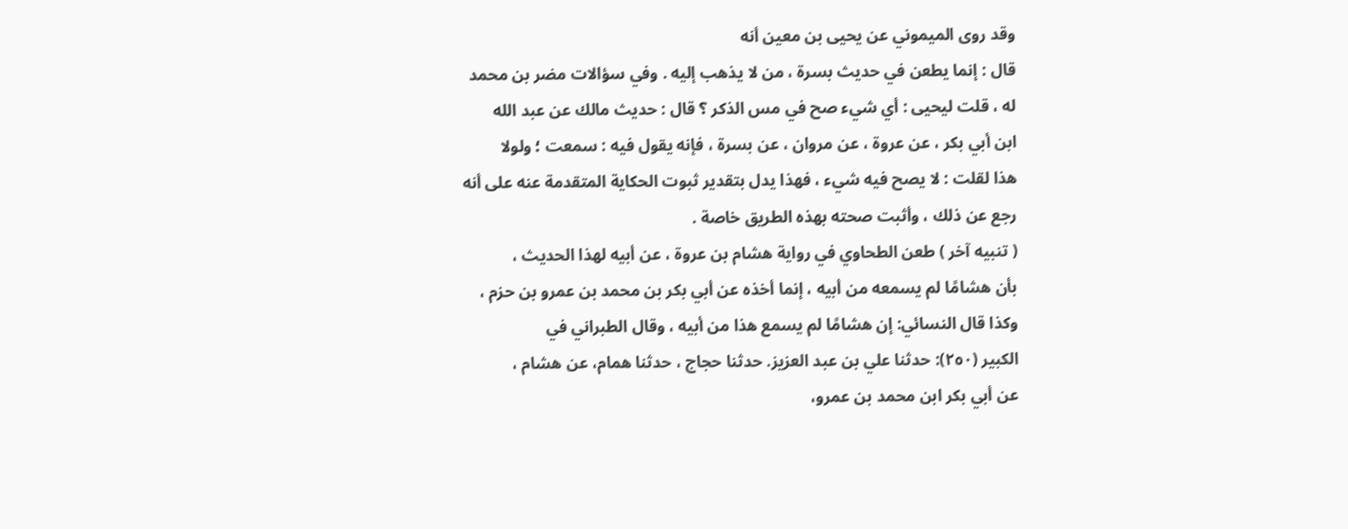وقد روى الميموني عن يحيى بن معين أنه
قال : إنما يطعن في حديث بسرة ، من لا يذهب إليه . وفي سؤالات مضر بن محمد
له ، قلت ليحيى : أي شيء صح في مس الذكر ؟ قال : حديث مالك عن عبد الله
ابن أبي بكر ، عن عروة ، عن مروان ، عن بسرة ، فإنه يقول فيه : سمعت ؛ ولولا
هذا لقلت : لا يصح فيه شيء ، فهذا يدل بتقدير ثبوت الحكاية المتقدمة عنه على أنه
رجع عن ذلك ، وأثبت صحته بهذه الطريق خاصة .
( تنبيه آخر ) طعن الطحاوي في رواية هشام بن عروة ، عن أبيه لهذا الحديث ،
بأن هشامًا لم يسمعه من أبيه ، إنما أخذه عن أبي بكر بن محمد بن عمرو بن حزم ،
وكذا قال النسائي: إن هشامًا لم يسمع هذا من أبيه ، وقال الطبراني في
الكبير (٢٥٠): حدثنا علي بن عبد العزيز. حدثنا حجاج ، حدثنا همام، عن هشام ،
عن أبي بكر ابن محمد بن عمرو،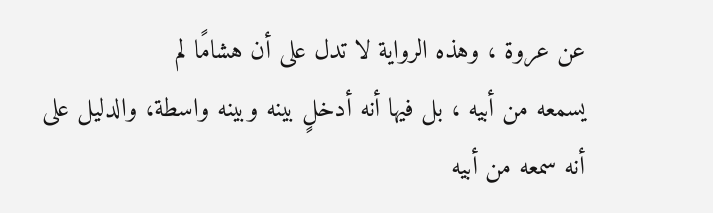عن عروة ، وهذه الرواية لا تدل على أن هشامًا لم
يسمعه من أبيه ، بل فيها أنه أدخلٍ بينه وبينه واسطة، والدليل على أنه سمعه من أبيه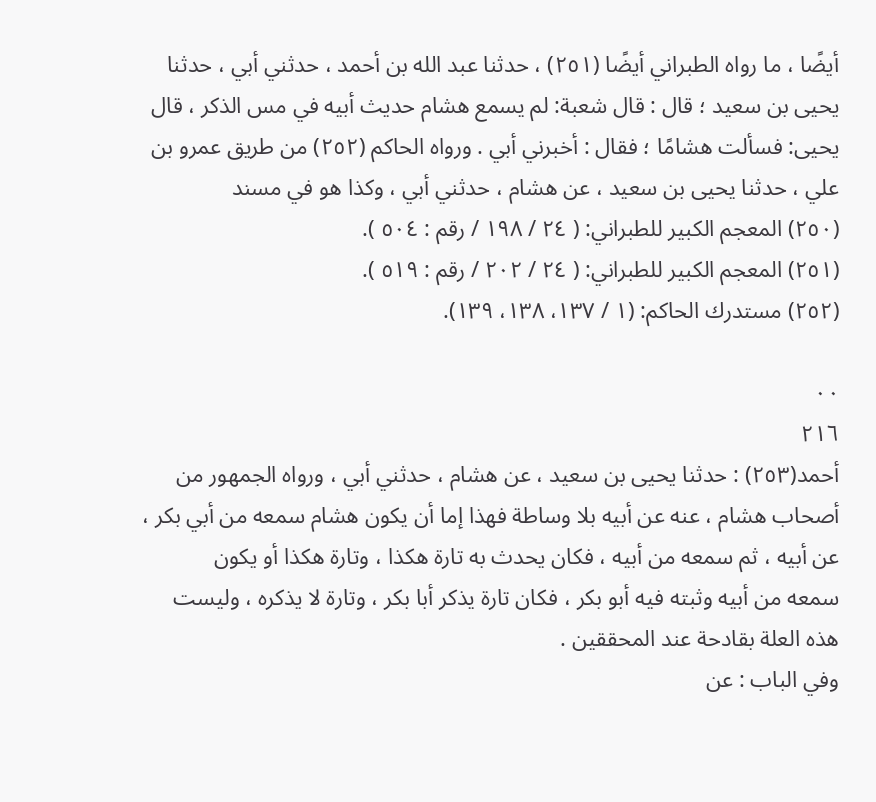أيضًا ، ما رواه الطبراني أيضًا (٢٥١) ، حدثنا عبد الله بن أحمد ، حدثني أبي ، حدثنا
يحيى بن سعيد ؛ قال : قال شعبة: لم يسمع هشام حديث أبيه في مس الذكر ، قال
يحيى: فسألت هشامًا ؛ فقال : أخبرني أبي . ورواه الحاكم (٢٥٢) من طريق عمرو بن
علي ، حدثنا يحيى بن سعيد ، عن هشام ، حدثني أبي ، وكذا هو في مسند
(٢٥٠) المعجم الكبير للطبراني: ( ٢٤ / ١٩٨ / رقم : ٥٠٤ ).
(٢٥١) المعجم الكبير للطبراني: ( ٢٤ / ٢٠٢ / رقم : ٥١٩ ).
(٢٥٢) مستدرك الحاكم: (١ / ١٣٧، ١٣٨، ١٣٩).

٠٠
٢١٦
أحمد(٢٥٣) : حدثنا یحیی بن سعيد ، عن هشام ، حدثني أبي ، ورواه الجمهور من
أصحاب هشام ، عنه عن أبيه بلا وساطة فهذا إما أن يكون هشام سمعه من أبي بكر ،
عن أبيه ، ثم سمعه من أبيه ، فكان يحدث به تارة هكذا ، وتارة هكذا أو يكون
سمعه من أبيه وثبته فيه أبو بكر ، فكان تارة يذكر أبا بكر ، وتارة لا يذكره ، وليست
هذه العلة بقادحة عند المحققين .
وفي الباب : عن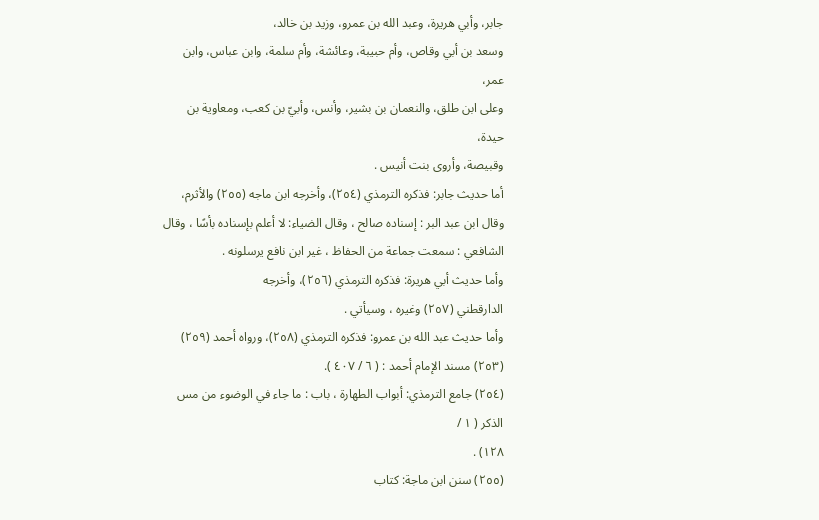جابر، وأبي هريرة، وعبد الله بن عمرو، وزيد بن خالد،
وسعد بن أبي وقاص، وأم حبيبة، وعائشة، وأم سلمة، وابن عباس، وابن عمر،
وعلى ابن طلق، والنعمان بن بشير، وأنس، وأبيّ بن كعب، ومعاوية بن حيدة،
وقبيصة، وأروى بنت أنيس .
أما حديث جابر: فذكره الترمذي (٢٥٤)، وأخرجه ابن ماجه (٢٥٥) والأثرم،
وقال ابن عبد البر : إسناده صالح ، وقال الضياء: لا أعلم بإسناده بأسًا ، وقال
الشافعي : سمعت جماعة من الحفاظ ، غير ابن نافع يرسلونه .
وأما حديث أبي هريرة: فذكره الترمذي (٢٥٦)، وأخرجه
الدارقطني (٢٥٧) وغيره ، وسيأتي .
وأما حديث عبد الله بن عمرو: فذكره الترمذي (٢٥٨)، ورواه أحمد (٢٥٩)
(٢٥٣) مسند الإمام أحمد : ( ٦ / ٤٠٧ ).
(٢٥٤) جامع الترمذي: أبواب الطهارة ، باب : ما جاء في الوضوء من مس الذكر ( ١ /
١٢٨) .
(٢٥٥) سنن ابن ماجة: كتاب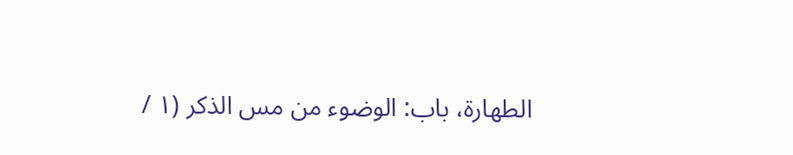الطهارة، باب: الوضوء من مس الذكر (١ /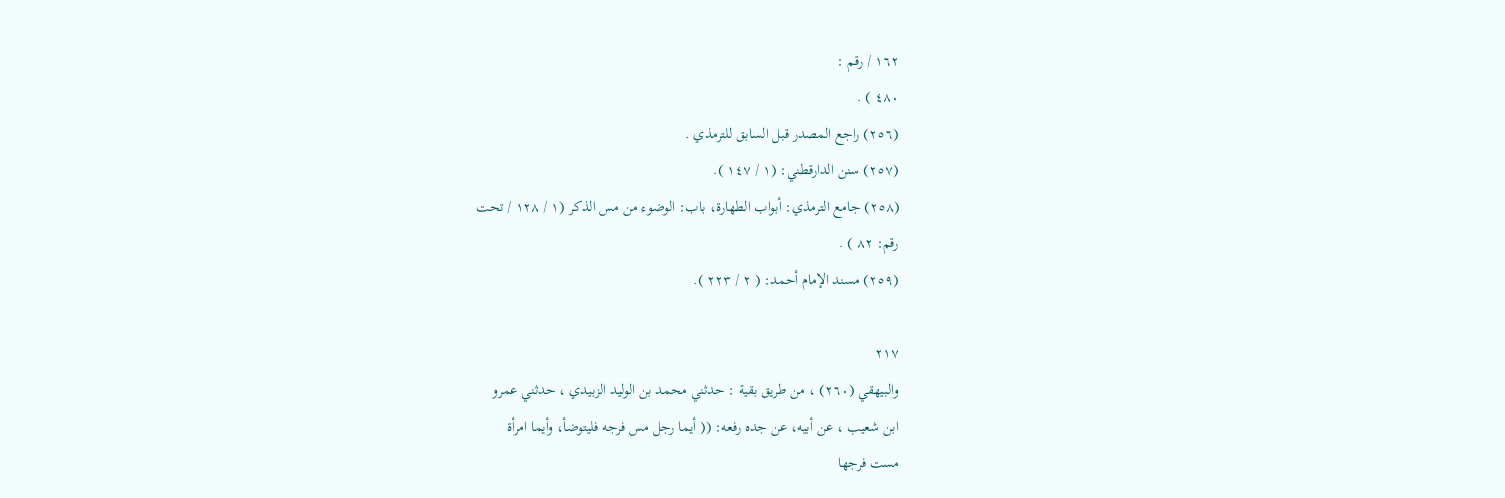١٦٢ / رقم :
٤٨٠ ) .
(٢٥٦) راجع المصدر قبل السابق للترمذي .
(٢٥٧) سنن الدارقطني: (١ / ١٤٧ ).
(٢٥٨) جامع الترمذي: أبواب الطهارة، باب: الوضوء من مس الذكر (١ / ١٢٨ / تحت
رقم: ٨٢ ) .
(٢٥٩) مسند الإمام أحمد: ( ٢ / ٢٢٣ ).

٢١٧
والبيهقي (٢٦٠) ، من طريق بقية : حدثني محمد بن الوليد الزبيدي ، حدثني عمرو
ابن شعيب ، عن أبيه، عن جده رفعه: (( أيما رجل مس فرجه فليتوضأ، وأيما امرأة
مست فرجها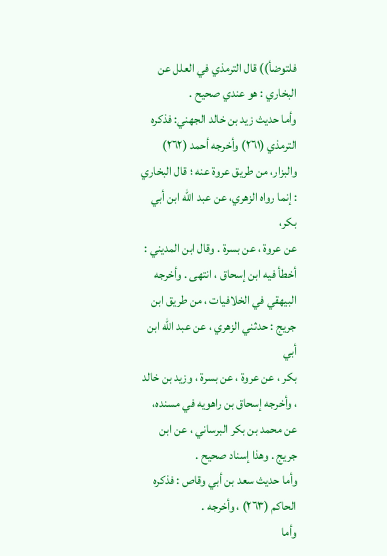فلتوضأ)) قال الترمذي في العلل عن البخاري : هو عندي صحيح .
وأما حديث زيد بن خالد الجهني: فذكره الترمذي (٢٦١) وأخرجه أحمد (٢٦٢)
والبزار، من طريق عروة عنه ؛ قال البخاري : إنما رواه الزهري، عن عبد الله ابن أبي بكر،
عن عروة ، عن بسرة . وقال ابن المديني : أخطأ فيه ابن إسحاق ، انتهى . وأخرجه
البيهقي في الخلافيات ، من طريق ابن جريج : حدثني الزهري ، عن عبد الله ابن أبي
بكر ، عن عروة ، عن بسرة ، وزيد بن خالد ، وأخرجه إسحاق بن راهويه في مسنده،
عن محمد بن بكر البرساني ، عن ابن جريج . وهذا إسناد صحيح .
وأما حديث سعد بن أبي وقاص : فذكره الحاكم (٢٦٣) ، وأخرجه .
وأما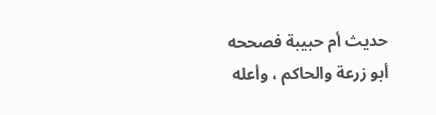حديث أم حبيبة فصححه أبو زرعة والحاكم ، وأعله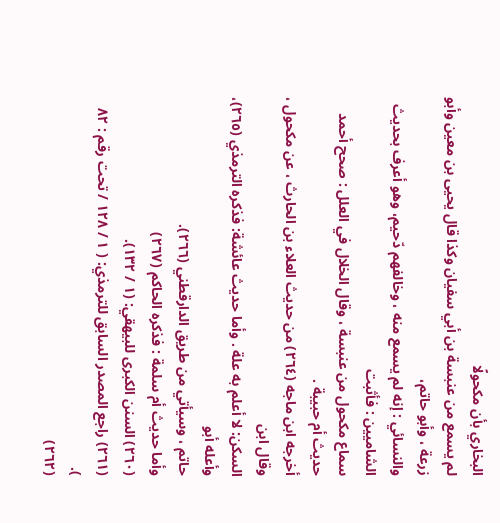البخاري بأن مكحولًا
لم يسمع من عنبسة بن أبي سفيان وكذا قال يحيى بن معين وأبو زرعة ، وأبو حاتم،
والنسائي : إنه لم يسمع منه ، وخالفهم دّحيم، وهو أعرف بحديث الشاميين : فأثبت
سماع مكحول من عنبسة ، وقال الخلال في العلل : صحح أحمد حديث أم حبيبة .
أخرجه ابن ماجه (٢٦٤) من حديث العلاء بن الحارث ، عن مكحول ، وقال ابن
السكن: لا أعلم به علة . وأما حديث عائشة: فذكره الترمذي (٢٦٥)، وأعله أبو
حاتم ، وسيأتي من طريق الدارقطني (٢٦٦).
وأما حديث أم سلمة : فذكره الحاكم (٢٦٧)
(٢٦٠) السنن الكبرى للبيهقي: (١ / ١٣٢).
(٢٦١) راجع المصدر السابق للترمذي: ( ١ / ١٢٨ / تحت رقم : ٨٢ ).
(٢٦٢)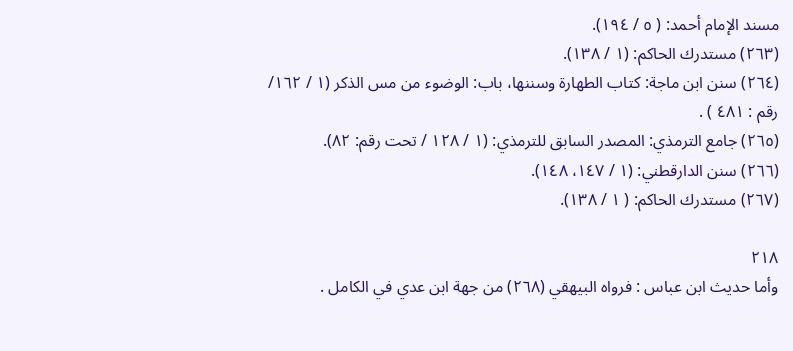مسند الإمام أحمد: ( ٥ / ١٩٤).
(٢٦٣) مستدرك الحاكم: (١ / ١٣٨).
(٢٦٤) سنن ابن ماجة: كتاب الطهارة وسننها، باب: الوضوء من مس الذكر (١ / ١٦٢/
رقم : ٤٨١ ) .
(٢٦٥) جامع الترمذي: المصدر السابق للترمذي: (١ / ١٢٨ / تحت رقم: ٨٢).
(٢٦٦) سنن الدارقطني: (١ / ١٤٧، ١٤٨).
(٢٦٧) مستدرك الحاكم: ( ١ / ١٣٨).

٢١٨
وأما حديث ابن عباس : فرواه البيهقي (٢٦٨) من جهة ابن عدي في الكامل .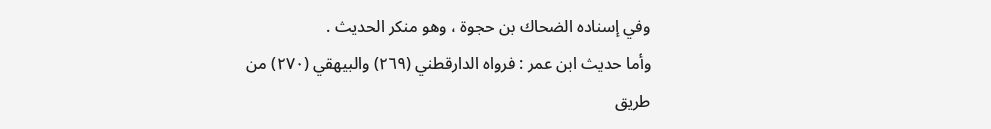وفي إسناده الضحاك بن حجوة ، وهو منكر الحديث .
وأما حديث ابن عمر : فرواه الدارقطني (٢٦٩) والبيهقي (٢٧٠) من طريق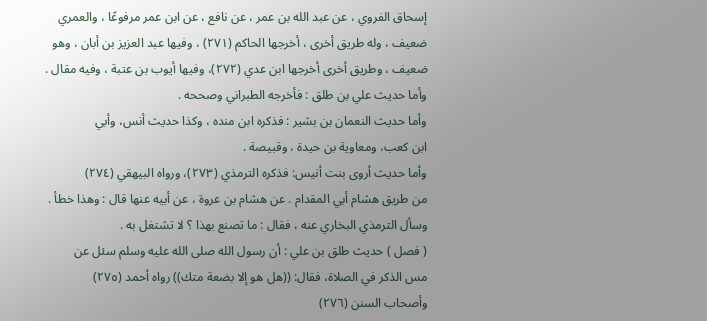إسحاق الفروي ، عن عبد الله بن عمر ، عن نافع ، عن ابن عمر مرفوعًا ، والعمري
ضعيف ، وله طريق أخرى ، أخرجها الحاكم (٢٧١) ، وفيها عبد العزيز بن أبان ، وهو
ضعيف ، وطريق أخرى أخرجها ابن عدي (٢٧٢)، وفيها أيوب بن عتبة ، وفيه مقال .
وأما حديث علي بن طلق : فأخرجه الطبراني وصححه .
وأما حديث النعمان بن بشير : فذكره ابن منده ، وكذا حديث أنس، وأبي
ابن كعب، ومعاوية بن حيدة ، وقبيصة .
وأما حديث أروى بنت أنيس: فذكره الترمذي (٢٧٣)، ورواه البيهقي (٢٧٤)
من طريق هشام أبي المقدام . عن هشام بن عروة ، عن أبيه عنها قال : وهذا خطأ .
وسأل الترمذي البخاري عنه ، فقال : ما تصنع بهذا ؟ لا تشتغل به .
( فصل ) حديث طلق بن علي : أن رسول الله صلى الله عليه وسلم سئل عن
مس الذكر في الصلاة، فقال: ((هل هو إلا بضعة متك)) رواه أحمد (٢٧٥)
وأصحاب السنن (٢٧٦)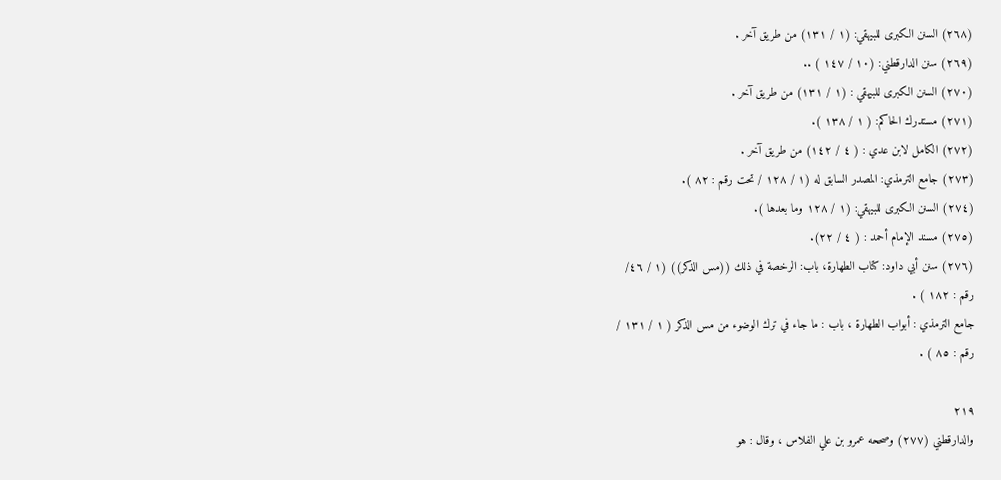(٢٦٨) السنن الكبرى للبيهقي: (١ / ١٣١) من طريق آخر .
(٢٦٩) سنن الدارقطني: (١٠ / ١٤٧ ) ..
(٢٧٠) السنن الكبرى للبيهقي : (١ / ١٣١) من طريق آخر .
(٢٧١) مستدرك الحاكم: ( ١ / ١٣٨ ).
(٢٧٢) الكامل لابن عدي : ( ٤ / ١٤٢) من طريق آخر .
(٢٧٣) جامع الترمذي: المصدر السابق له (١ / ١٢٨ / تحت رقم : ٨٢ ).
(٢٧٤) السنن الكبرى للبيهقي: (١ / ١٢٨ وما بعدها ).
(٢٧٥) مسند الإمام أحمد : ( ٤ / ٢٢).
(٢٧٦) سنن أبي داود: كتاب الطهارة، باب: الرخصة في ذلك ((مس الذكر)) (١ / ٤٦/
رقم : ١٨٢ ) .
جامع الترمذي : أبواب الطهارة ، باب : ما جاء في ترك الوضوء من مس الذكر ( ١ / ١٣١ /
رقم : ٨٥ ) .

٢١٩
والدارقطني (٢٧٧) وصححه عمرو بن علي الفلاس ، وقال : هو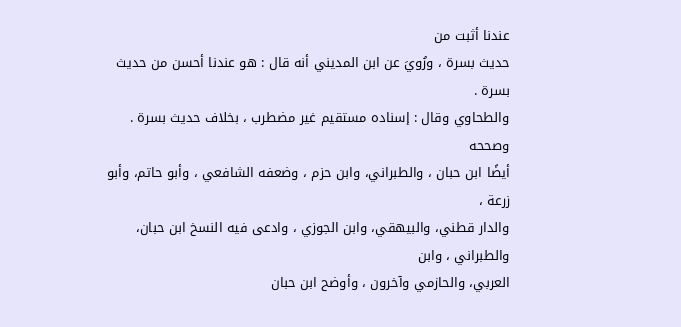عندنا أثبت من
حديث بسرة ، ورُويَ عن ابن المديني أنه قال : هو عندنا أحسن من حديث بسرة .
والطحاوي وقال : إسناده مستقيم غير مضطرب ، بخلاف حديث بسرة . وصححه
أيضًا ابن حبان ، والطبراني، وابن حزم ، وضعفه الشافعي ، وأبو حاتم، وأبو زرعة ،
والدار قطني، والبيهقي، وابن الجوزي ، وادعى فيه النسخ ابن حبان، والطبراني ، وابن
العربي، والحازمي وآخرون ، وأوضح ابن حبان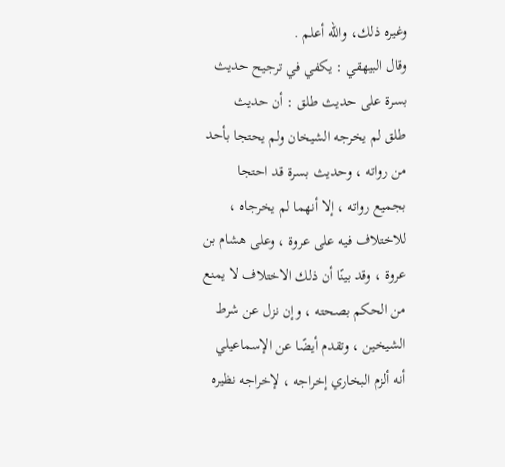وغيره ذلك، والله أعلم .
وقال البيهقي : يكفي في ترجيح حديث بسرة على حديث طلق : أن حديث
طلق لم يخرجه الشيخان ولم يحتجا بأحد من رواته ، وحديث بسرة قد احتجا
بجميع رواته ، إلا أنهما لم يخرجاه ، للاختلاف فيه على عروة ، وعلى هشام بن
عروة ، وقد بينًا أن ذلك الاختلاف لا يمنع من الحكم بصحته ، وإن نزل عن شرط
الشيخين ، وتقدم أيضًا عن الإسماعيلي أنه ألزم البخاري إخراجه ، لإخراجه نظيره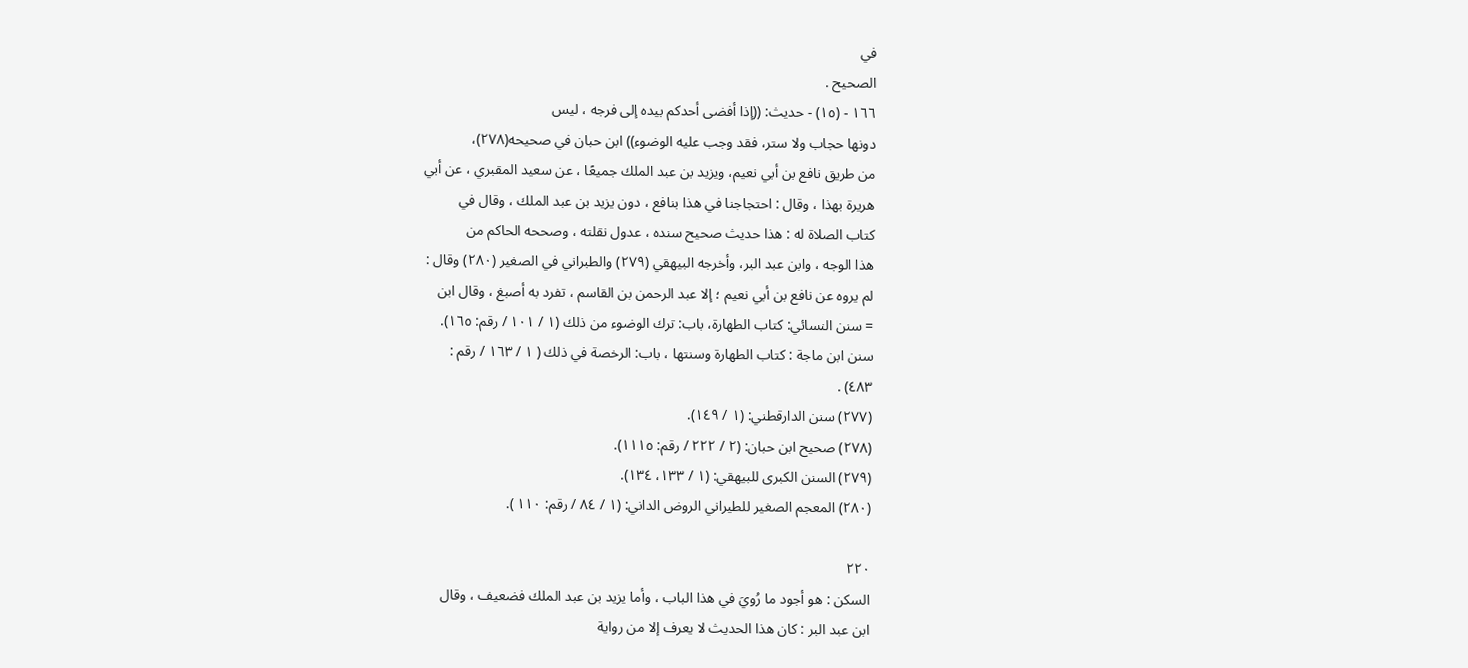في
الصحيح .
١٦٦ - (١٥) - حديث: ((إذا أفضى أحدكم بيده إلى فرجه ، ليس
دونها حجاب ولا ستر، فقد وجب عليه الوضوء)) ابن حبان في صحيحه(٢٧٨)،
من طريق نافع بن أبي نعيم، ويزيد بن عبد الملك جميعًا ، عن سعيد المقبري ، عن أبي
هريرة بهذا ، وقال : احتجاجنا في هذا بنافع ، دون يزيد بن عبد الملك ، وقال في
كتاب الصلاة له : هذا حديث صحيح سنده ، عدول نقلته ، وصححه الحاكم من
هذا الوجه ، وابن عبد البر، وأخرجه البيهقي (٢٧٩) والطبراني في الصغير (٢٨٠) وقال :
لم يروه عن نافع بن أبي نعيم ؛ إلا عبد الرحمن بن القاسم ، تفرد به أصبغ ، وقال ابن
= سنن النسائي: كتاب الطهارة، باب: ترك الوضوء من ذلك (١ / ١٠١ / رقم: ١٦٥).
سنن ابن ماجة : كتاب الطهارة وسنتها ، باب: الرخصة في ذلك ( ١ / ١٦٣ / رقم :
٤٨٣) .
(٢٧٧) سنن الدارقطني: (١ / ١٤٩).
(٢٧٨) صحيح ابن حبان: (٢ / ٢٢٢ / رقم: ١١١٥).
(٢٧٩) السنن الكبرى للبيهقي: (١ / ١٣٣، ١٣٤).
(٢٨٠) المعجم الصغير للطيراني الروض الداني: (١ / ٨٤ / رقم: ١١٠ ).

٢٢٠
السكن : هو أجود ما رُويَ في هذا الباب ، وأما يزيد بن عبد الملك فضعيف ، وقال
ابن عبد البر : کان هذا الحدیث لا يعرف إلا من روایة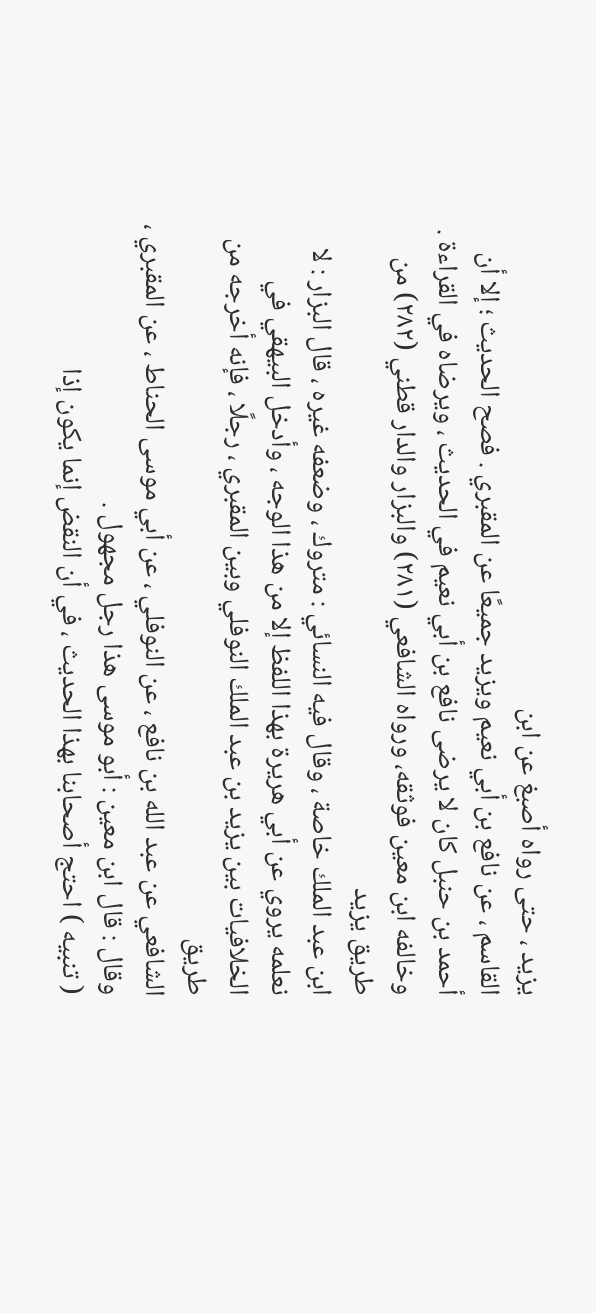یزید ، حتى رواه أصبغ عن ابن
القاسم ، عن نافع بن أبي نعيم ويزيد جميعًا عن المقبري . فصح الحديث ؛ إلا أن
أحمد بن حنبل كان لا يرضى نافع بن أبي نعيم في الحديث ، ويرضاه في القراءة .
وخالفه ابن معين فوثقه، ورواه الشافعي (٢٨١) والبزار والدار قطني (٢٨٢) من طريق يزيد
ابن عبد الملك خاصة ، وقال فيه النسائي : متروك ، وضعفه غيره ، قال البزار : لا
نعلمه يروي عن أبي هريرة بهذا اللفظ إلا من هذا الوجه ، وأدخل البيهقي في
الخلافيات بين يزيد بن عبد الملك النوفلي وبين المقبري ، رجلًا ، فإنه أخرجه من طريق
الشافعي عن عبد الله بن نافع ، عن النوفلي ، عن أبي موسى الحناط ، عن المقبري ،
وقال : قال ابن معين : أبو موسى هذا رجل مجهول .
( تنبيه ) احتج أصحابنا بهذا الحديث ، في أن النقض إنما يكون إذا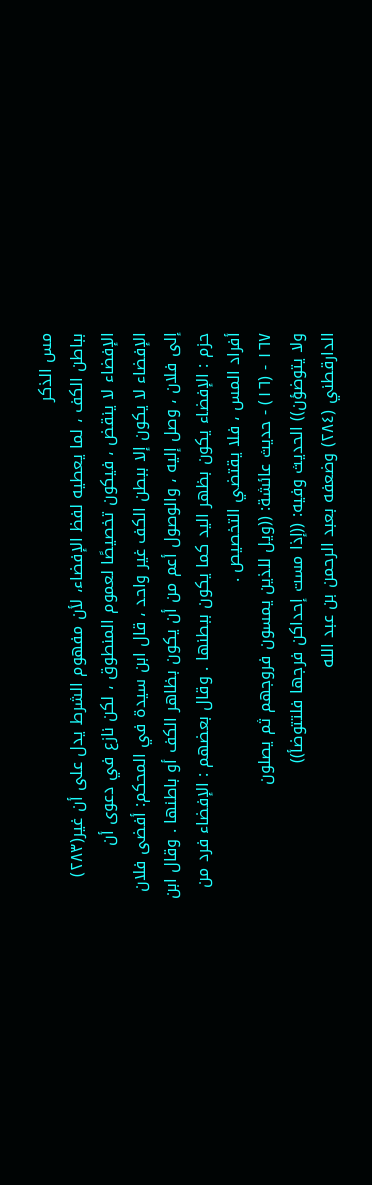مس الذكر
بباطن الكف ، لما يعطيه لفظ الإفضاء، لأن مفهوم الشرط يدل على أن غير(٢٨٣)
الإفضاء لا ينقض ، فيكون تخصيصًا لعموم المنطوق ، لكن نازع في دعوى أن
الإفضاء لا يكون إلا ببطن الكف غير واحد ، قال ابن سيدة في المحكم: أفضى فلان
إلى فلان ، وصل إليه ، والوصول أعم من أن يكون بظاهر الكف أو باطنها . وقال ابن
حزم : الإفضاء يكون بظهر اليد كما يكون ببطنها . وقال بعضهم : الإفضاء فرد من
أفراد المس ، فلا يقتضي التخصيص .
١٦٧ - (١٦) - حديث عائشة: ((ويل للذين يمسون فروجهم ثم يصلون
ولا يتوضؤن)) الحديث وفيه: ((إذا مست إحداكن فرجها فلتتوضأ))
الدارقطني (٢٨٤) وضعفه بعبد الرحمن بن عبد الله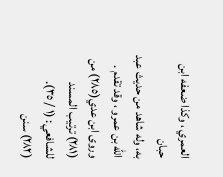العمري ، وكذا ضعفه ابن حبان
به، وله شاهد من حديث عبد الله بن عمرو ، وقد تقدم . وروى ابن عدي(٢٨٥) من
(٢٨١) ترتيب المسند للشافعي: (١ / ٣٥).
(٢٨٢) سنن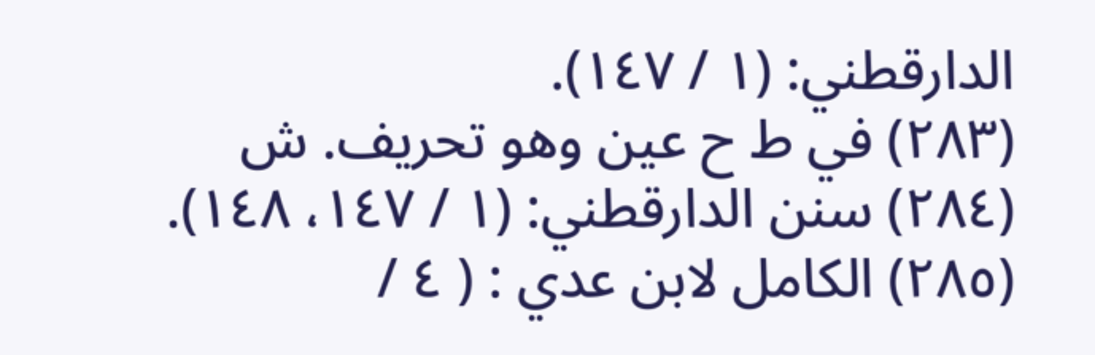الدارقطني: (١ / ١٤٧).
(٢٨٣) في ط ح عين وهو تحريف. ش
(٢٨٤) سنن الدارقطني: (١ / ١٤٧، ١٤٨).
(٢٨٥) الكامل لابن عدي : ( ٤ /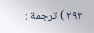٢٩٢ ) ترجمة :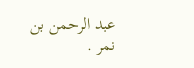عبد الرحمن بن نمر .